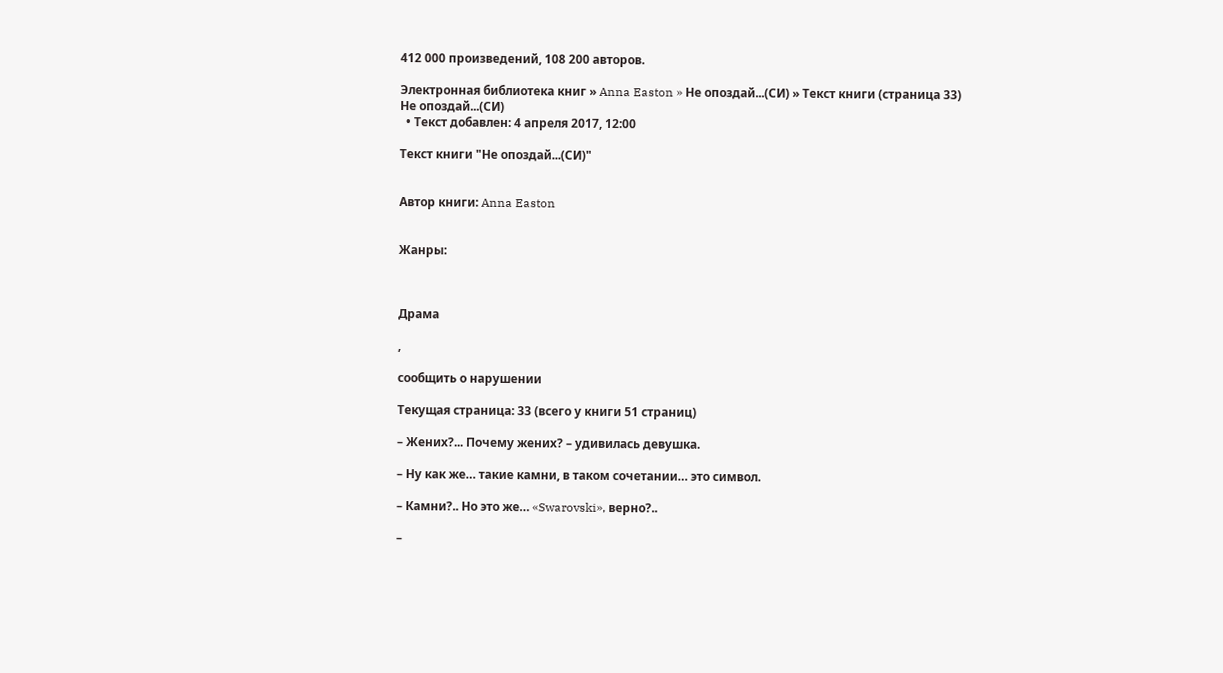412 000 произведений, 108 200 авторов.

Электронная библиотека книг » Anna Easton » Не опоздай...(СИ) » Текст книги (страница 33)
Не опоздай...(СИ)
  • Текст добавлен: 4 апреля 2017, 12:00

Текст книги "Не опоздай...(СИ)"


Автор книги: Anna Easton


Жанры:



Драма

,

сообщить о нарушении

Текущая страница: 33 (всего у книги 51 страниц)

– Жених?... Почему жених? – удивилась девушка.

– Ну как же… такие камни, в таком сочетании… это символ.

– Камни?.. Но это же… «Swarovski», верно?..

–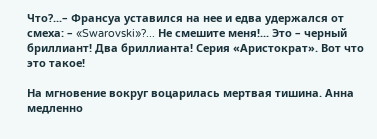Что?...– Франсуа уставился на нее и едва удержался от смеха: – «Swarovski»?... Не смешите меня!... Это – черный бриллиант! Два бриллианта! Серия «Аристократ». Вот что это такое!

На мгновение вокруг воцарилась мертвая тишина. Анна медленно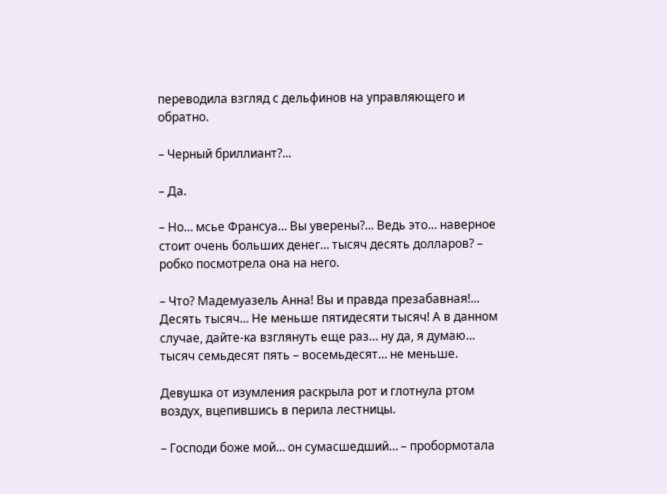переводила взгляд с дельфинов на управляющего и обратно.

– Черный бриллиант?...

– Да.

– Но… мсье Франсуа… Вы уверены?... Ведь это… наверное стоит очень больших денег… тысяч десять долларов? – робко посмотрела она на него.

– Что? Мадемуазель Анна! Вы и правда презабавная!... Десять тысяч… Не меньше пятидесяти тысяч! А в данном случае, дайте-ка взглянуть еще раз… ну да, я думаю… тысяч семьдесят пять – восемьдесят… не меньше.

Девушка от изумления раскрыла рот и глотнула ртом воздух, вцепившись в перила лестницы.

– Господи боже мой… он сумасшедший… – пробормотала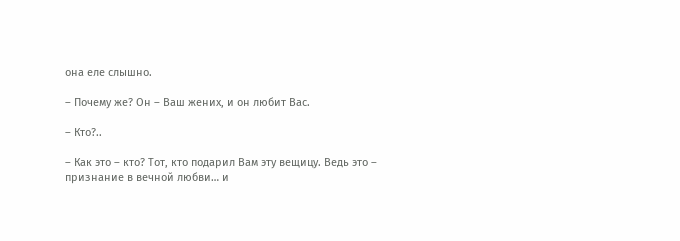она еле слышно.

– Почему же? Он – Ваш жених, и он любит Вас.

– Кто?..

– Как это – кто? Тот, кто подарил Вам эту вещицу. Ведь это – признание в вечной любви… и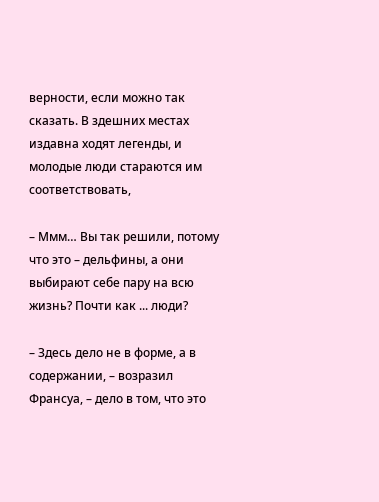верности, если можно так сказать. В здешних местах издавна ходят легенды, и молодые люди стараются им соответствовать,

– Ммм… Вы так решили, потому что это – дельфины, а они выбирают себе пару на всю жизнь? Почти как ... люди?

– Здесь дело не в форме, а в содержании, – возразил Франсуа, – дело в том, что это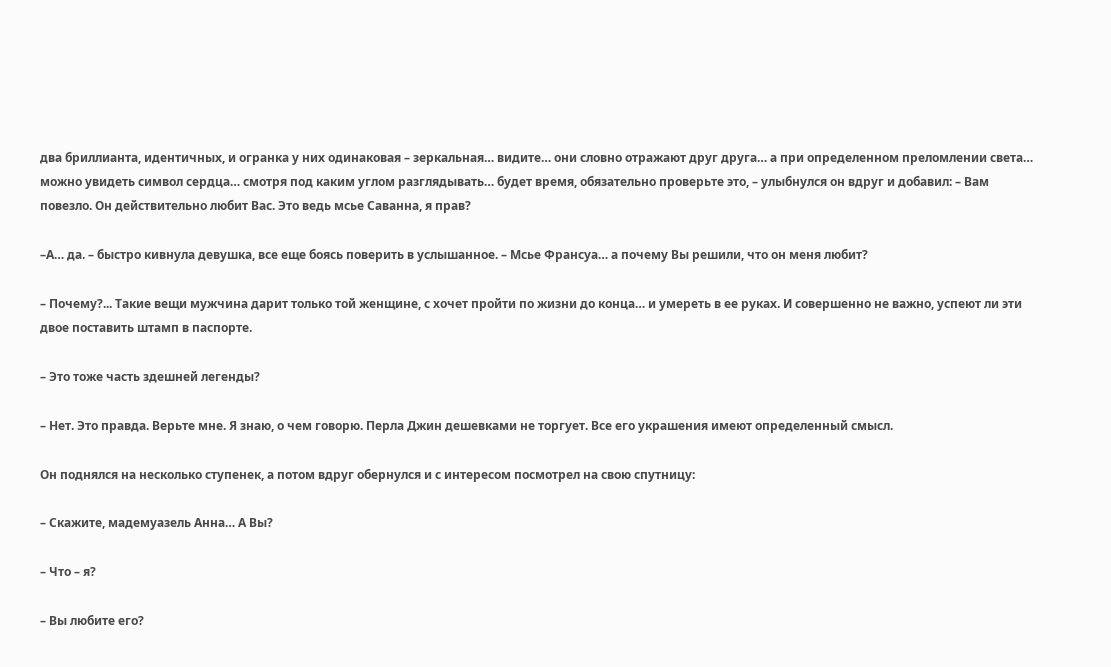два бриллианта, идентичных, и огранка у них одинаковая – зеркальная… видите… они словно отражают друг друга… а при определенном преломлении света… можно увидеть символ сердца… смотря под каким углом разглядывать… будет время, обязательно проверьте это, – улыбнулся он вдруг и добавил: – Вам повезло. Он действительно любит Вас. Это ведь мсье Саванна, я прав?

–А… да. – быстро кивнула девушка, все еще боясь поверить в услышанное. – Мсье Франсуа… а почему Вы решили, что он меня любит?

– Почему?... Такие вещи мужчина дарит только той женщине, с хочет пройти по жизни до конца… и умереть в ее руках. И совершенно не важно, успеют ли эти двое поставить штамп в паспорте.

– Это тоже часть здешней легенды?

– Нет. Это правда. Верьте мне. Я знаю, о чем говорю. Перла Джин дешевками не торгует. Все его украшения имеют определенный смысл.

Он поднялся на несколько ступенек, а потом вдруг обернулся и с интересом посмотрел на свою спутницу:

– Скажите, мадемуазель Анна… А Вы?

– Что – я?

– Вы любите его?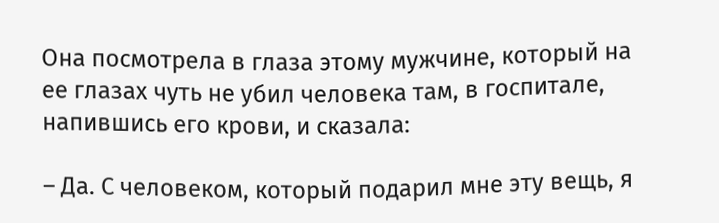Она посмотрела в глаза этому мужчине, который на ее глазах чуть не убил человека там, в госпитале, напившись его крови, и сказала:

– Да. С человеком, который подарил мне эту вещь, я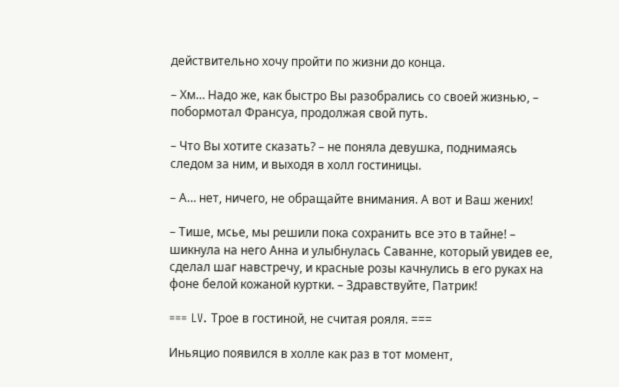действительно хочу пройти по жизни до конца.

– Хм… Надо же, как быстро Вы разобрались со своей жизнью, – побормотал Франсуа, продолжая свой путь.

– Что Вы хотите сказать? – не поняла девушка, поднимаясь следом за ним, и выходя в холл гостиницы.

– А… нет, ничего, не обращайте внимания. А вот и Ваш жених!

– Тише, мсье, мы решили пока сохранить все это в тайне! – шикнула на него Анна и улыбнулась Саванне, который увидев ее, сделал шаг навстречу, и красные розы качнулись в его руках на фоне белой кожаной куртки. – Здравствуйте, Патрик!

=== LV. Трое в гостиной, не считая рояля. ===

Иньяцио появился в холле как раз в тот момент,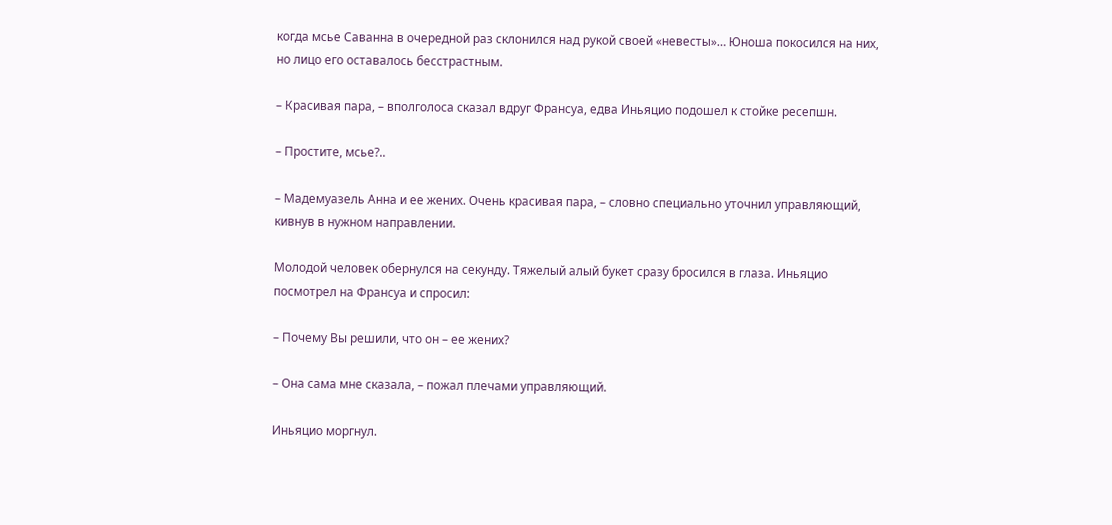когда мсье Саванна в очередной раз склонился над рукой своей «невесты»… Юноша покосился на них, но лицо его оставалось бесстрастным.

– Красивая пара, – вполголоса сказал вдруг Франсуа, едва Иньяцио подошел к стойке ресепшн.

– Простите, мсье?..

– Мадемуазель Анна и ее жених. Очень красивая пара, – словно специально уточнил управляющий, кивнув в нужном направлении.

Молодой человек обернулся на секунду. Тяжелый алый букет сразу бросился в глаза. Иньяцио посмотрел на Франсуа и спросил:

– Почему Вы решили, что он – ее жених?

– Она сама мне сказала, – пожал плечами управляющий.

Иньяцио моргнул.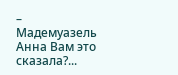– Мадемуазель Анна Вам это сказала?...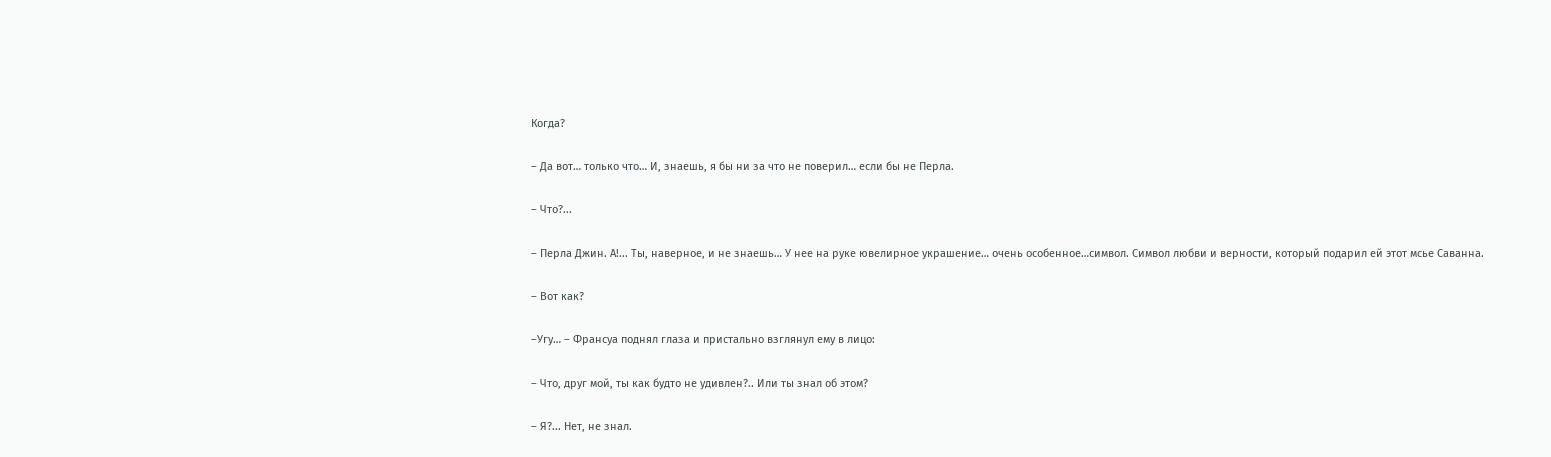Когда?

– Да вот… только что… И, знаешь, я бы ни за что не поверил… если бы не Перла.

– Что?...

– Перла Джин. А!... Ты, наверное, и не знаешь… У нее на руке ювелирное украшение… очень особенное…символ. Символ любви и верности, который подарил ей этот мсье Саванна.

– Вот как?

–Угу… – Франсуа поднял глаза и пристально взглянул ему в лицо:

– Что, друг мой, ты как будто не удивлен?.. Или ты знал об этом?

– Я?... Нет, не знал.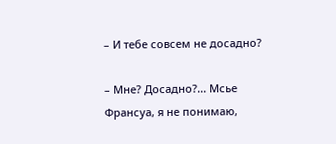– И тебе совсем не досадно?

– Мне? Досадно?... Мсье Франсуа, я не понимаю,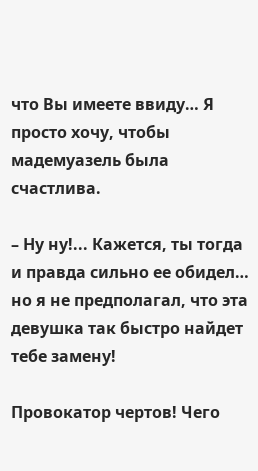что Вы имеете ввиду… Я просто хочу, чтобы мадемуазель была счастлива.

– Ну ну!... Кажется, ты тогда и правда сильно ее обидел… но я не предполагал, что эта девушка так быстро найдет тебе замену!

Провокатор чертов! Чего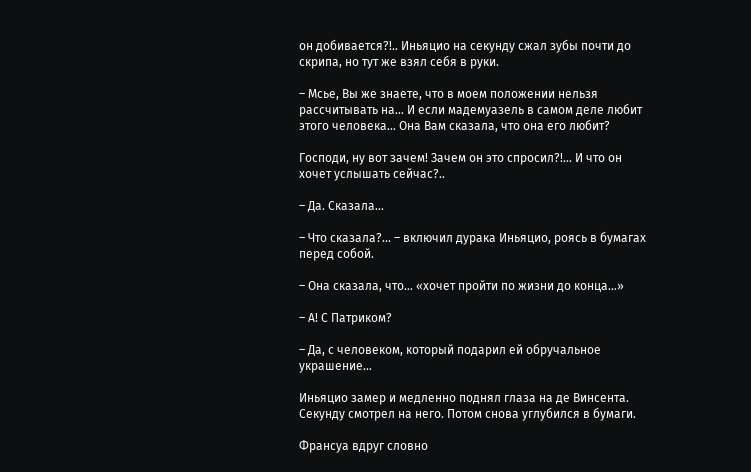он добивается?!.. Иньяцио на секунду сжал зубы почти до скрипа, но тут же взял себя в руки.

– Мсье, Вы же знаете, что в моем положении нельзя рассчитывать на… И если мадемуазель в самом деле любит этого человека… Она Вам сказала, что она его любит?

Господи, ну вот зачем! Зачем он это спросил?!... И что он хочет услышать сейчас?..

– Да. Сказала…

– Что сказала?... – включил дурака Иньяцио, роясь в бумагах перед собой.

– Она сказала, что… «хочет пройти по жизни до конца…»

– А! С Патриком?

– Да, с человеком, который подарил ей обручальное украшение…

Иньяцио замер и медленно поднял глаза на де Винсента. Секунду смотрел на него. Потом снова углубился в бумаги.

Франсуа вдруг словно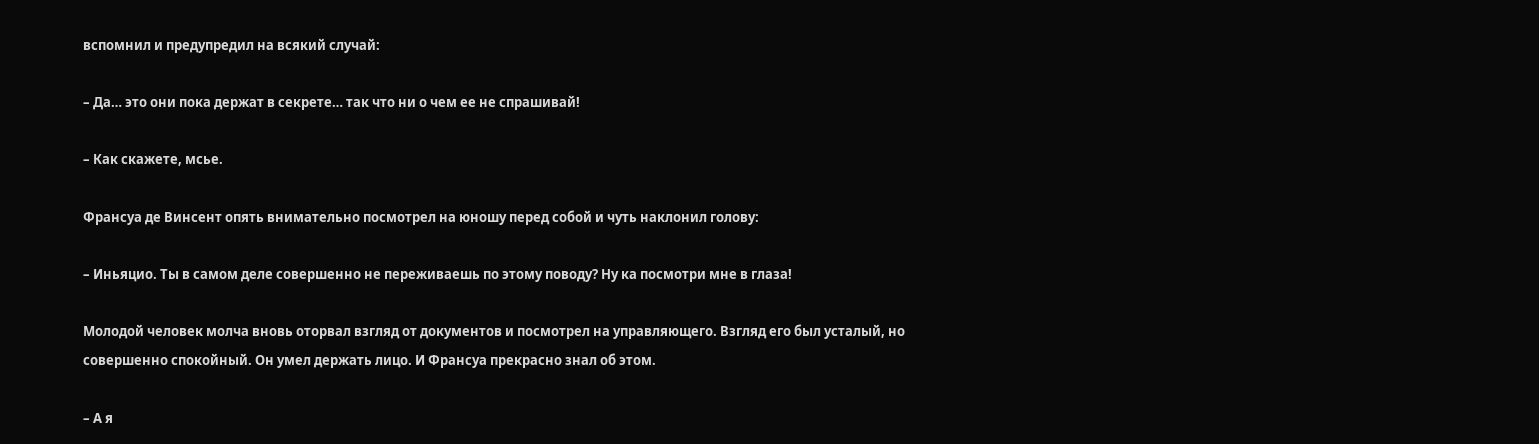вспомнил и предупредил на всякий случай:

– Да… это они пока держат в секрете… так что ни о чем ее не спрашивай!

– Как скажете, мсье.

Франсуа де Винсент опять внимательно посмотрел на юношу перед собой и чуть наклонил голову:

– Иньяцио. Ты в самом деле совершенно не переживаешь по этому поводу? Ну ка посмотри мне в глаза!

Молодой человек молча вновь оторвал взгляд от документов и посмотрел на управляющего. Взгляд его был усталый, но совершенно спокойный. Он умел держать лицо. И Франсуа прекрасно знал об этом.

– А я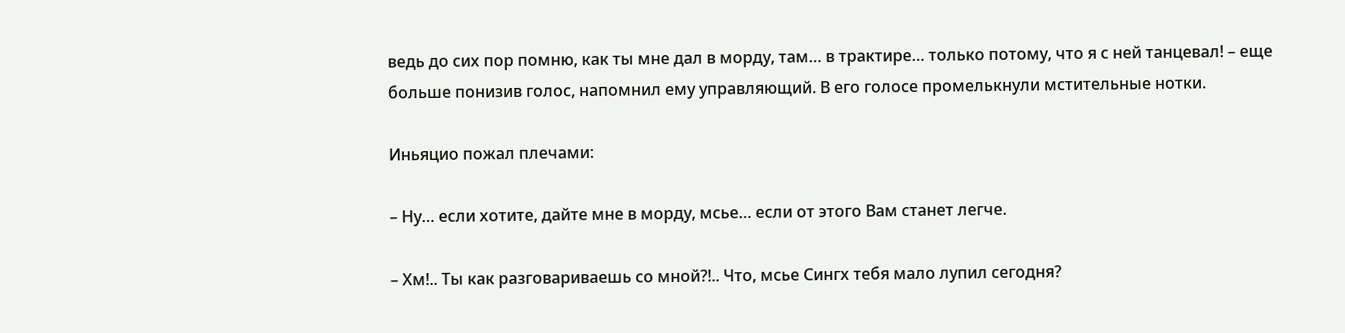ведь до сих пор помню, как ты мне дал в морду, там… в трактире… только потому, что я с ней танцевал! – еще больше понизив голос, напомнил ему управляющий. В его голосе промелькнули мстительные нотки.

Иньяцио пожал плечами:

– Ну… если хотите, дайте мне в морду, мсье… если от этого Вам станет легче.

– Хм!.. Ты как разговариваешь со мной?!.. Что, мсье Сингх тебя мало лупил сегодня?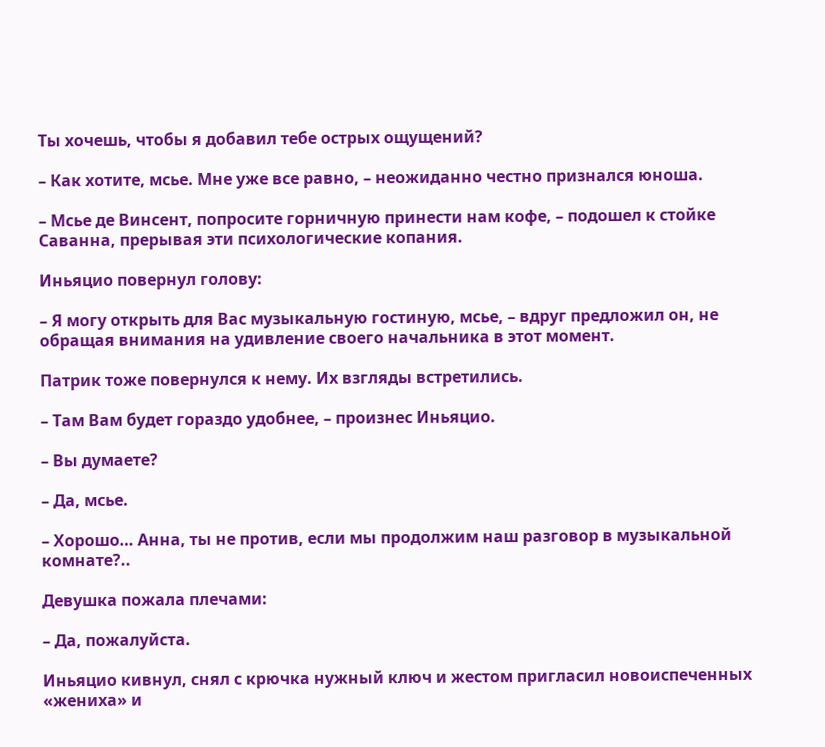Ты хочешь, чтобы я добавил тебе острых ощущений?

– Как хотите, мсье. Мне уже все равно, – неожиданно честно признался юноша.

– Мсье де Винсент, попросите горничную принести нам кофе, – подошел к стойке Саванна, прерывая эти психологические копания.

Иньяцио повернул голову:

– Я могу открыть для Вас музыкальную гостиную, мсье, – вдруг предложил он, не обращая внимания на удивление своего начальника в этот момент.

Патрик тоже повернулся к нему. Их взгляды встретились.

– Там Вам будет гораздо удобнее, – произнес Иньяцио.

– Вы думаете?

– Да, мсье.

– Хорошо… Анна, ты не против, если мы продолжим наш разговор в музыкальной комнате?..

Девушка пожала плечами:

– Да, пожалуйста.

Иньяцио кивнул, снял с крючка нужный ключ и жестом пригласил новоиспеченных «жениха» и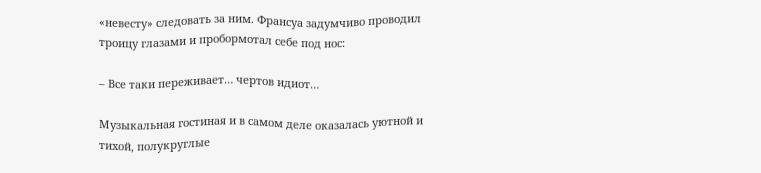«невесту» следовать за ним. Франсуа задумчиво проводил троицу глазами и пробормотал себе под нос:

– Все таки переживает… чертов идиот…

Музыкальная гостиная и в самом деле оказалась уютной и тихой, полукруглые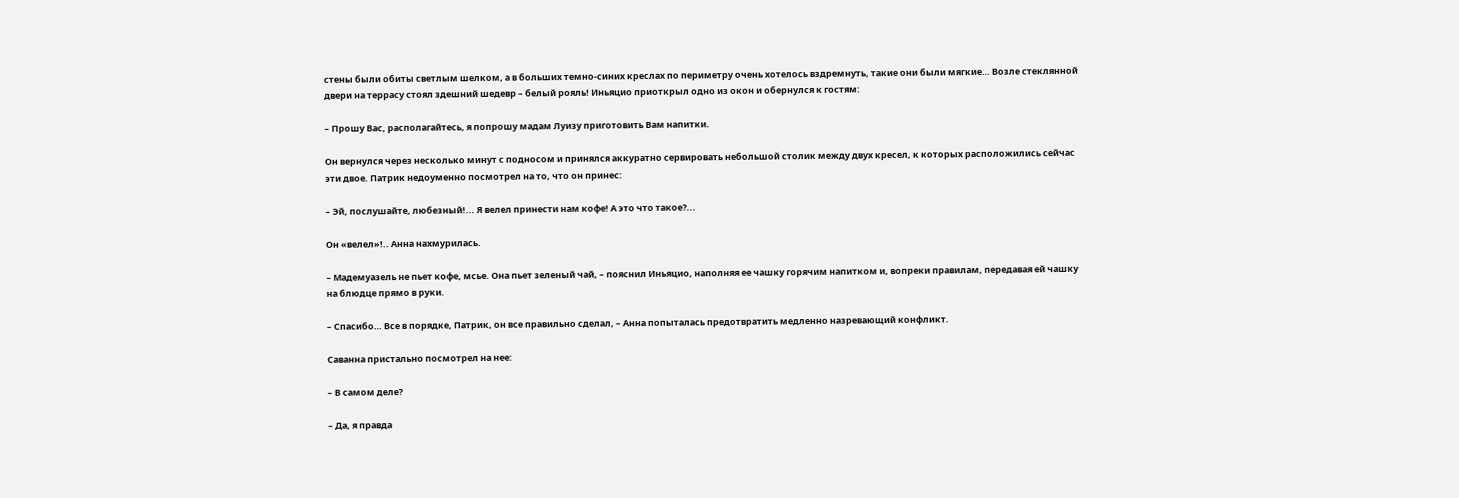стены были обиты светлым шелком, а в больших темно-синих креслах по периметру очень хотелось вздремнуть, такие они были мягкие… Возле стеклянной двери на террасу стоял здешний шедевр – белый рояль! Иньяцио приоткрыл одно из окон и обернулся к гостям:

– Прошу Вас, располагайтесь, я попрошу мадам Луизу приготовить Вам напитки.

Он вернулся через несколько минут с подносом и принялся аккуратно сервировать небольшой столик между двух кресел, к которых расположились сейчас эти двое. Патрик недоуменно посмотрел на то, что он принес:

– Эй, послушайте, любезный!... Я велел принести нам кофе! А это что такое?...

Он «велел»!.. Анна нахмурилась.

– Мадемуазель не пьет кофе, мсье. Она пьет зеленый чай, – пояснил Иньяцио, наполняя ее чашку горячим напитком и, вопреки правилам, передавая ей чашку на блюдце прямо в руки.

– Спасибо… Все в порядке, Патрик, он все правильно сделал, – Анна попыталась предотвратить медленно назревающий конфликт.

Саванна пристально посмотрел на нее:

– В самом деле?

– Да, я правда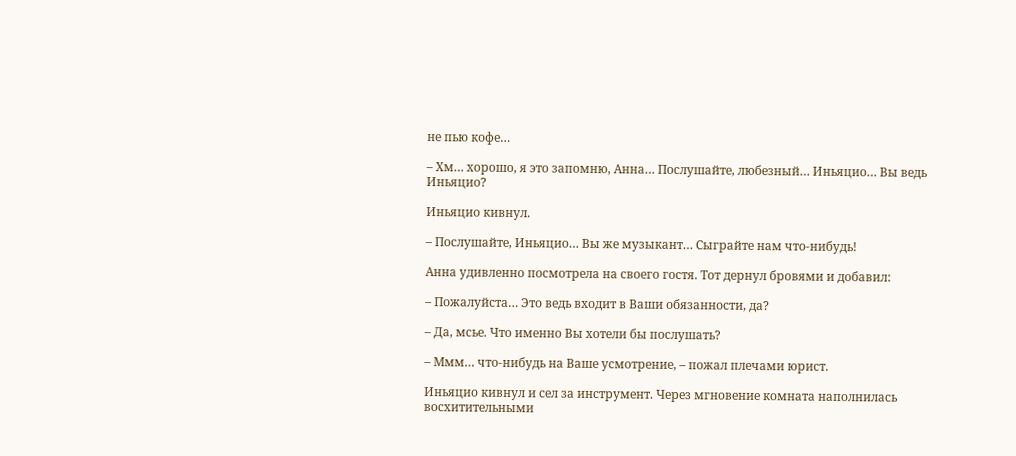не пью кофе…

– Хм… хорошо, я это запомню, Анна… Послушайте, любезный… Иньяцио… Вы ведь Иньяцио?

Иньяцио кивнул.

– Послушайте, Иньяцио… Вы же музыкант… Сыграйте нам что-нибудь!

Анна удивленно посмотрела на своего гостя. Тот дернул бровями и добавил:

– Пожалуйста… Это ведь входит в Ваши обязанности, да?

– Да, мсье. Что именно Вы хотели бы послушать?

– Ммм… что-нибудь на Ваше усмотрение, – пожал плечами юрист.

Иньяцио кивнул и сел за инструмент. Через мгновение комната наполнилась восхитительными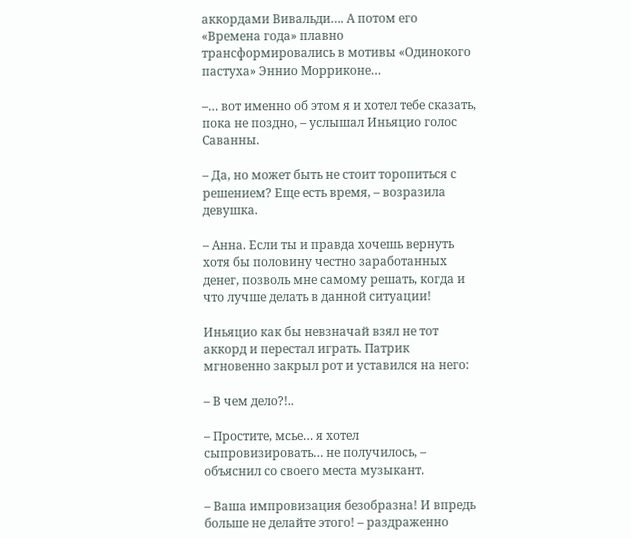аккордами Вивальди…. А потом его «Времена года» плавно трансформировались в мотивы «Одинокого пастуха» Эннио Морриконе…

–… вот именно об этом я и хотел тебе сказать, пока не поздно, – услышал Иньяцио голос Саванны.

– Да, но может быть не стоит торопиться с решением? Еще есть время, – возразила девушка.

– Анна. Если ты и правда хочешь вернуть хотя бы половину честно заработанных денег, позволь мне самому решать, когда и что лучше делать в данной ситуации!

Иньяцио как бы невзначай взял не тот аккорд и перестал играть. Патрик мгновенно закрыл рот и уставился на него:

– В чем дело?!..

– Простите, мсье… я хотел сыпровизировать… не получилось, – объяснил со своего места музыкант.

– Ваша импровизация безобразна! И впредь больше не делайте этого! – раздраженно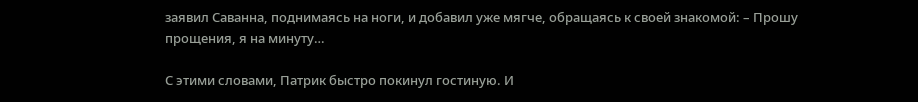заявил Саванна, поднимаясь на ноги, и добавил уже мягче, обращаясь к своей знакомой: – Прошу прощения, я на минуту…

С этими словами, Патрик быстро покинул гостиную. И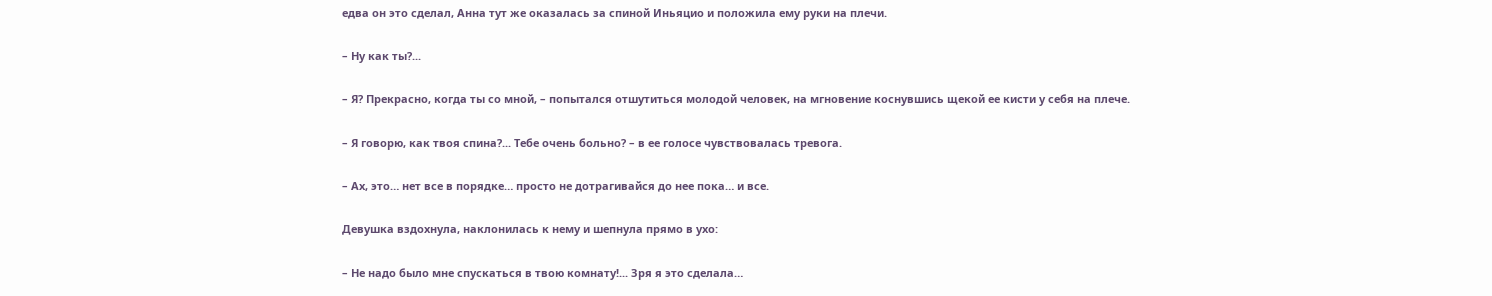едва он это сделал, Анна тут же оказалась за спиной Иньяцио и положила ему руки на плечи.

– Ну как ты?...

– Я? Прекрасно, когда ты со мной, – попытался отшутиться молодой человек, на мгновение коснувшись щекой ее кисти у себя на плече.

– Я говорю, как твоя спина?... Тебе очень больно? – в ее голосе чувствовалась тревога.

– Ах, это… нет все в порядке… просто не дотрагивайся до нее пока… и все.

Девушка вздохнула, наклонилась к нему и шепнула прямо в ухо:

– Не надо было мне спускаться в твою комнату!... Зря я это сделала…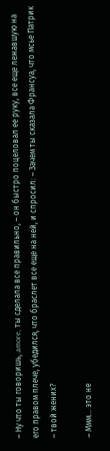– Ну что ты говоришь, amore, ты сделала все правильно, – он быстро поцеловал ее руку, все еще лежавшую на его правом плече, убедился, что браслет все еще на ней, и спросил: – Зачем ты сказала Франсуа, что мсье Патрик – твой жених?

– Ммм… это не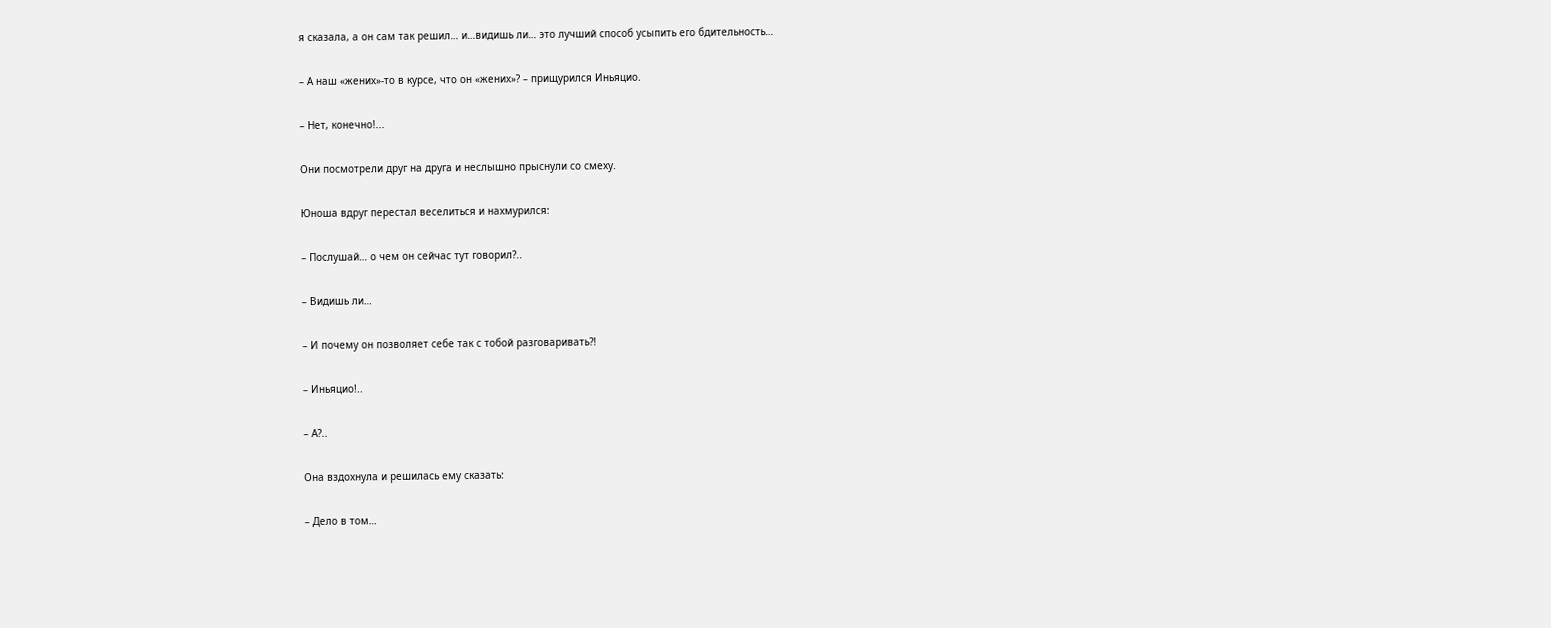я сказала, а он сам так решил… и…видишь ли… это лучший способ усыпить его бдительность…

– А наш «жених»-то в курсе, что он «жених»? – прищурился Иньяцио.

– Нет, конечно!...

Они посмотрели друг на друга и неслышно прыснули со смеху.

Юноша вдруг перестал веселиться и нахмурился:

– Послушай… о чем он сейчас тут говорил?..

– Видишь ли…

– И почему он позволяет себе так с тобой разговаривать?!

– Иньяцио!..

– А?..

Она вздохнула и решилась ему сказать:

– Дело в том…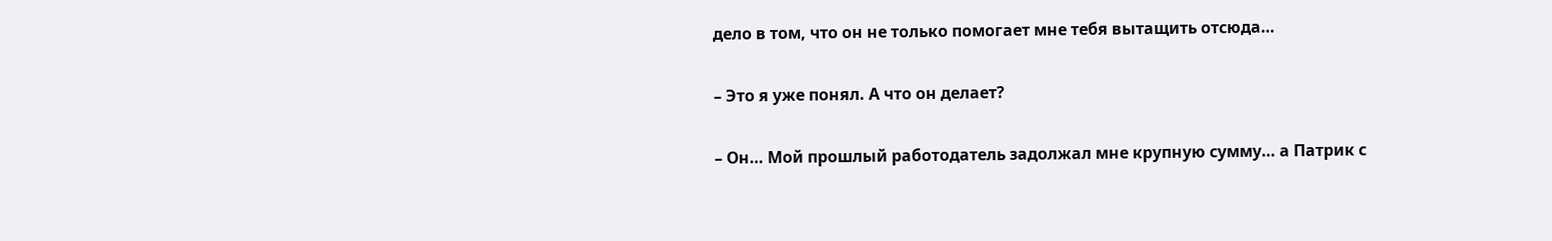дело в том, что он не только помогает мне тебя вытащить отсюда…

– Это я уже понял. А что он делает?

– Он… Мой прошлый работодатель задолжал мне крупную сумму… а Патрик с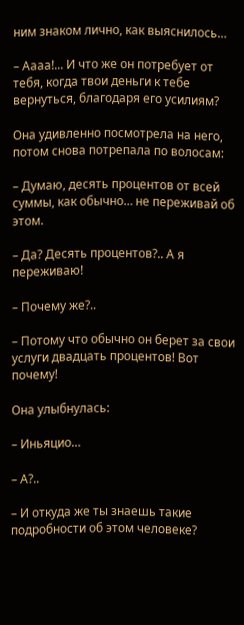ним знаком лично, как выяснилось…

– Аааа!... И что же он потребует от тебя, когда твои деньги к тебе вернуться, благодаря его усилиям?

Она удивленно посмотрела на него, потом снова потрепала по волосам:

– Думаю, десять процентов от всей суммы, как обычно… не переживай об этом.

– Да? Десять процентов?.. А я переживаю!

– Почему же?..

– Потому что обычно он берет за свои услуги двадцать процентов! Вот почему!

Она улыбнулась:

– Иньяцио…

– А?..

– И откуда же ты знаешь такие подробности об этом человеке?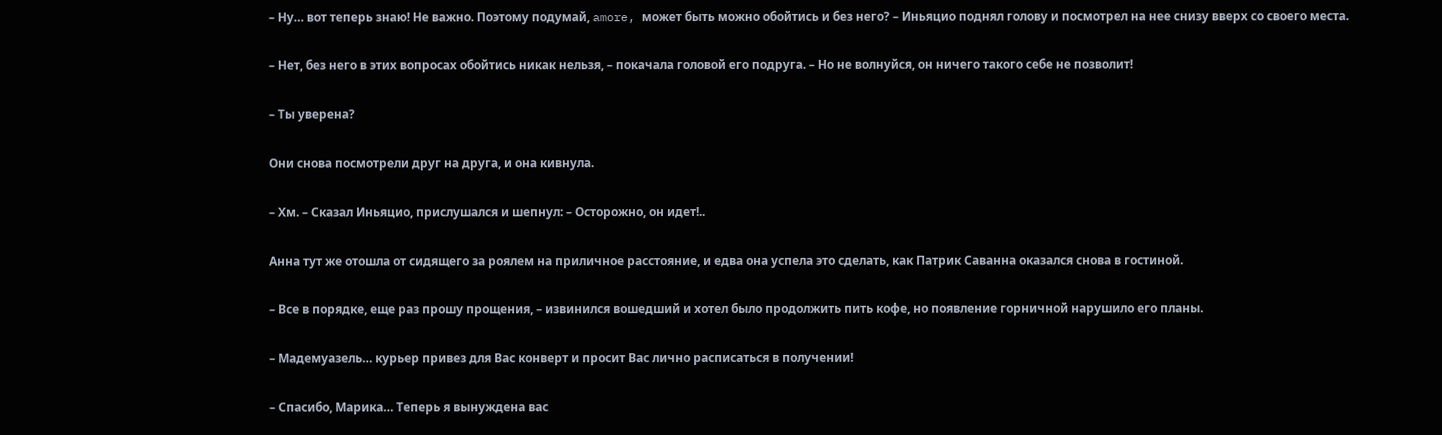– Ну… вот теперь знаю! Не важно. Поэтому подумай, amore, может быть можно обойтись и без него? – Иньяцио поднял голову и посмотрел на нее снизу вверх со своего места.

– Нет, без него в этих вопросах обойтись никак нельзя, – покачала головой его подруга. – Но не волнуйся, он ничего такого себе не позволит!

– Ты уверена?

Они снова посмотрели друг на друга, и она кивнула.

– Хм. – Сказал Иньяцио, прислушался и шепнул: – Осторожно, он идет!..

Анна тут же отошла от сидящего за роялем на приличное расстояние, и едва она успела это сделать, как Патрик Саванна оказался снова в гостиной.

– Все в порядке, еще раз прошу прощения, – извинился вошедший и хотел было продолжить пить кофе, но появление горничной нарушило его планы.

– Мадемуазель… курьер привез для Вас конверт и просит Вас лично расписаться в получении!

– Спасибо, Марика… Теперь я вынуждена вас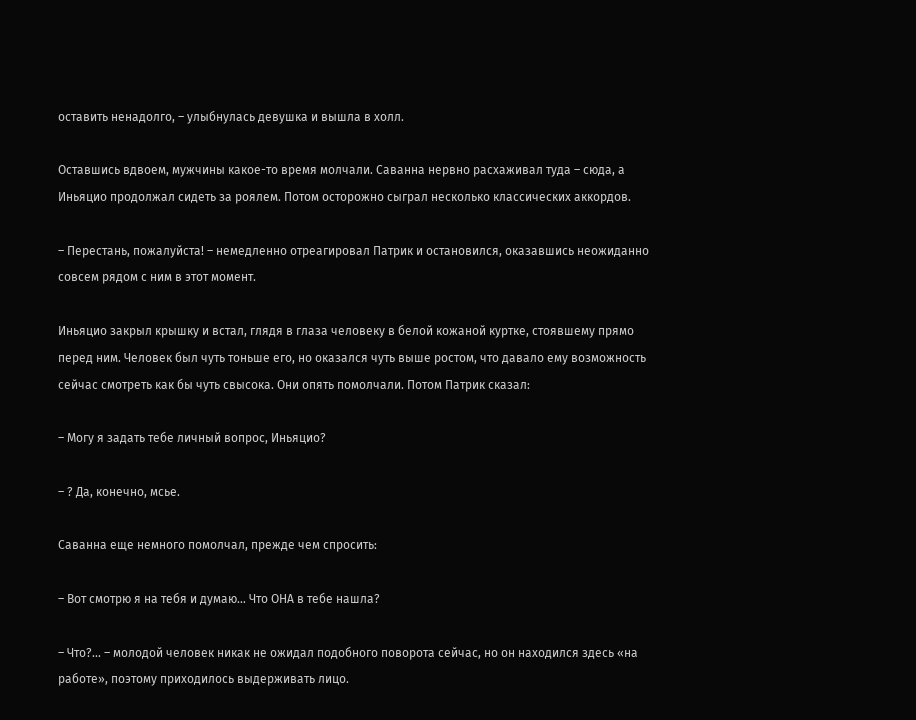оставить ненадолго, – улыбнулась девушка и вышла в холл.

Оставшись вдвоем, мужчины какое-то время молчали. Саванна нервно расхаживал туда – сюда, а Иньяцио продолжал сидеть за роялем. Потом осторожно сыграл несколько классических аккордов.

– Перестань, пожалуйста! – немедленно отреагировал Патрик и остановился, оказавшись неожиданно совсем рядом с ним в этот момент.

Иньяцио закрыл крышку и встал, глядя в глаза человеку в белой кожаной куртке, стоявшему прямо перед ним. Человек был чуть тоньше его, но оказался чуть выше ростом, что давало ему возможность сейчас смотреть как бы чуть свысока. Они опять помолчали. Потом Патрик сказал:

– Могу я задать тебе личный вопрос, Иньяцио?

– ? Да, конечно, мсье.

Саванна еще немного помолчал, прежде чем спросить:

– Вот смотрю я на тебя и думаю… Что ОНА в тебе нашла?

– Что?... – молодой человек никак не ожидал подобного поворота сейчас, но он находился здесь «на работе», поэтому приходилось выдерживать лицо.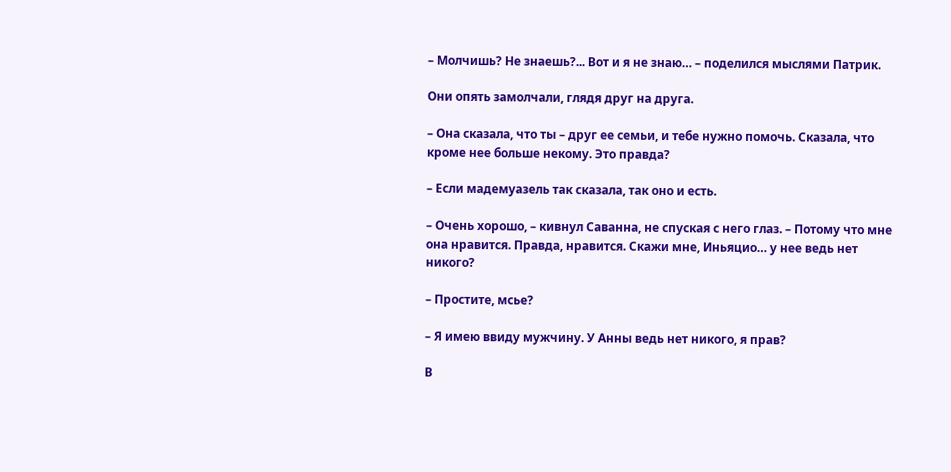– Молчишь? Не знаешь?... Вот и я не знаю… – поделился мыслями Патрик.

Они опять замолчали, глядя друг на друга.

– Она сказала, что ты – друг ее семьи, и тебе нужно помочь. Сказала, что кроме нее больше некому. Это правда?

– Если мадемуазель так сказала, так оно и есть.

– Очень хорошо, – кивнул Саванна, не спуская с него глаз. – Потому что мне она нравится. Правда, нравится. Скажи мне, Иньяцио… у нее ведь нет никого?

– Простите, мсье?

– Я имею ввиду мужчину. У Анны ведь нет никого, я прав?

В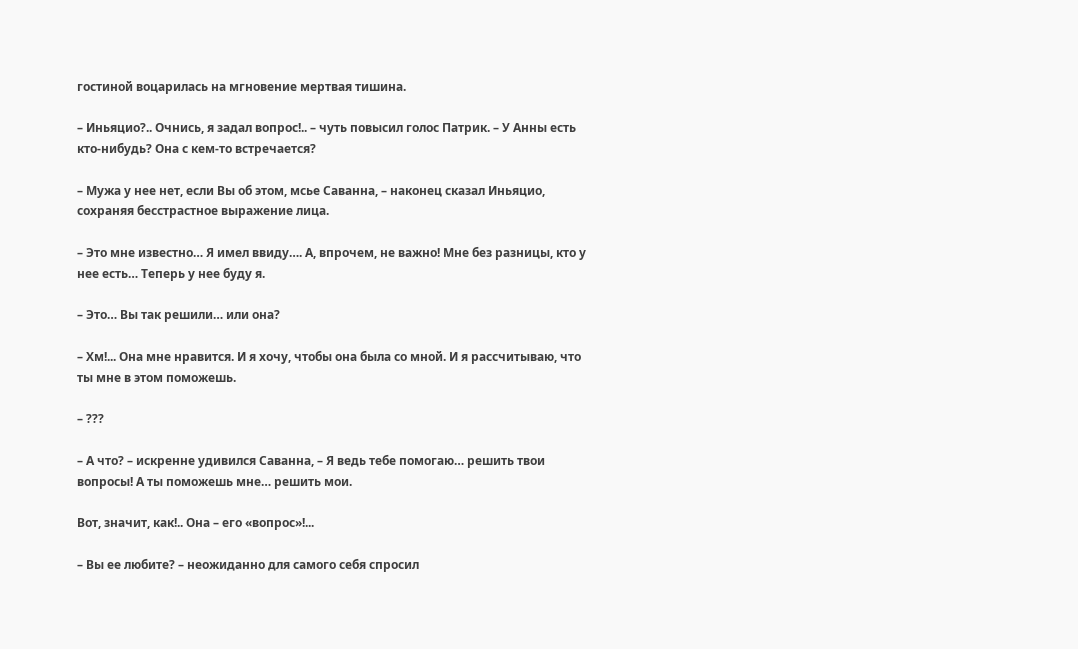гостиной воцарилась на мгновение мертвая тишина.

– Иньяцио?.. Очнись, я задал вопрос!.. – чуть повысил голос Патрик. – У Анны есть кто-нибудь? Она с кем-то встречается?

– Мужа у нее нет, если Вы об этом, мсье Саванна, – наконец сказал Иньяцио, сохраняя бесстрастное выражение лица.

– Это мне известно… Я имел ввиду…. А, впрочем, не важно! Мне без разницы, кто у нее есть… Теперь у нее буду я.

– Это… Вы так решили… или она?

– Хм!... Она мне нравится. И я хочу, чтобы она была со мной. И я рассчитываю, что ты мне в этом поможешь.

– ???

– А что? – искренне удивился Саванна, – Я ведь тебе помогаю… решить твои вопросы! А ты поможешь мне… решить мои.

Вот, значит, как!.. Она – его «вопрос»!...

– Вы ее любите? – неожиданно для самого себя спросил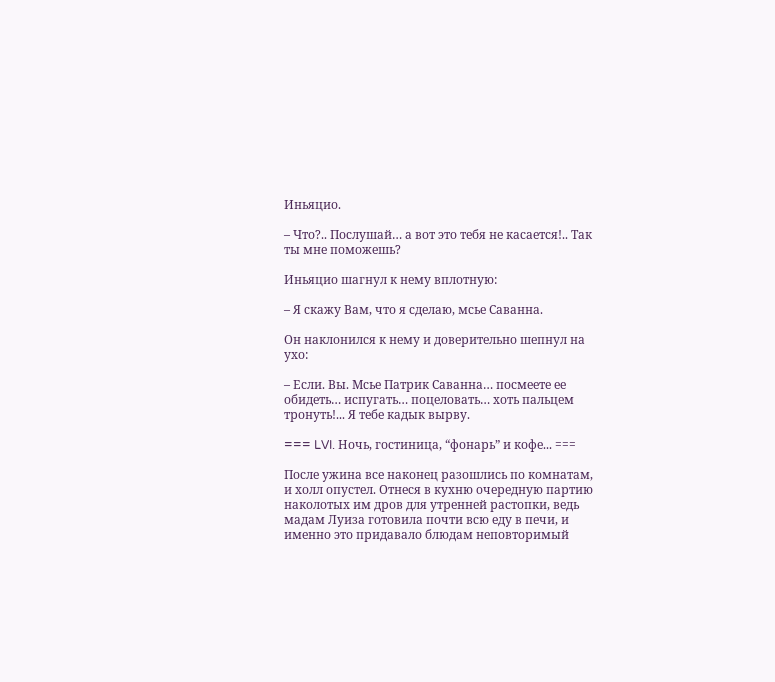Иньяцио.

– Что?.. Послушай… а вот это тебя не касается!.. Так ты мне поможешь?

Иньяцио шагнул к нему вплотную:

– Я скажу Вам, что я сделаю, мсье Саванна.

Он наклонился к нему и доверительно шепнул на ухо:

– Если. Вы. Мсье Патрик Саванна… посмеете ее обидеть… испугать… поцеловать… хоть пальцем тронуть!... Я тебе кадык вырву.

=== LVI. Ночь, гостиница, “фонарь” и кофе... ===

После ужина все наконец разошлись по комнатам, и холл опустел. Отнеся в кухню очередную партию наколотых им дров для утренней растопки, ведь мадам Луиза готовила почти всю еду в печи, и именно это придавало блюдам неповторимый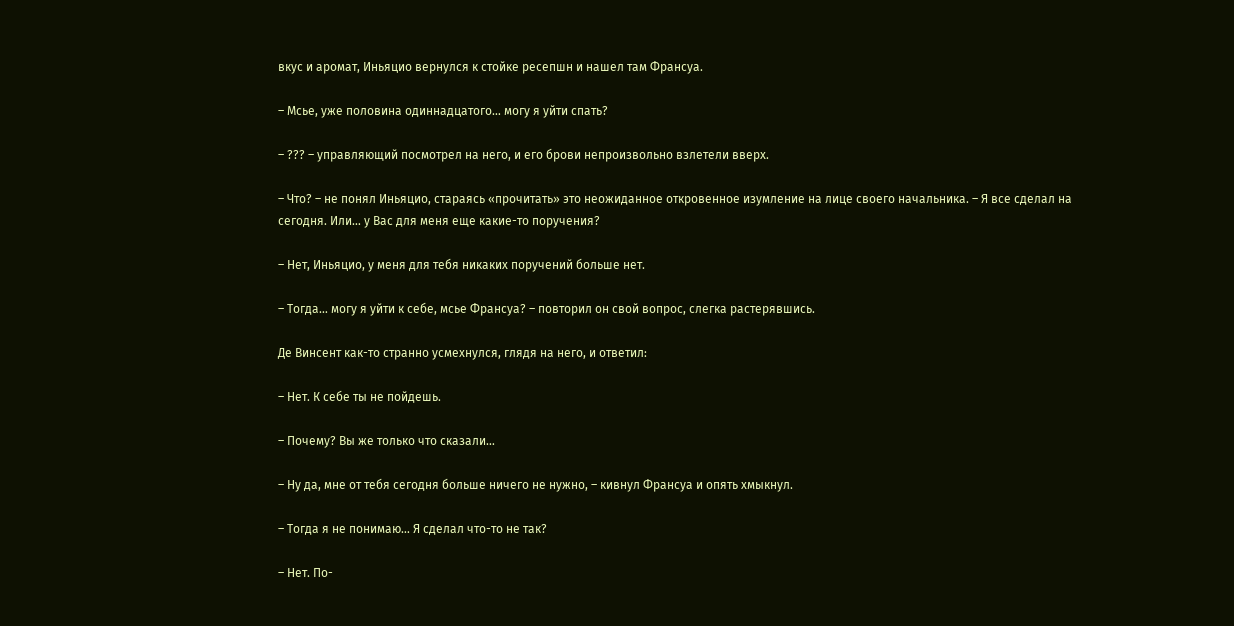вкус и аромат, Иньяцио вернулся к стойке ресепшн и нашел там Франсуа.

– Мсье, уже половина одиннадцатого… могу я уйти спать?

– ??? – управляющий посмотрел на него, и его брови непроизвольно взлетели вверх.

– Что? – не понял Иньяцио, стараясь «прочитать» это неожиданное откровенное изумление на лице своего начальника. – Я все сделал на сегодня. Или… у Вас для меня еще какие-то поручения?

– Нет, Иньяцио, у меня для тебя никаких поручений больше нет.

– Тогда… могу я уйти к себе, мсье Франсуа? – повторил он свой вопрос, слегка растерявшись.

Де Винсент как-то странно усмехнулся, глядя на него, и ответил:

– Нет. К себе ты не пойдешь.

– Почему? Вы же только что сказали…

– Ну да, мне от тебя сегодня больше ничего не нужно, – кивнул Франсуа и опять хмыкнул.

– Тогда я не понимаю… Я сделал что-то не так?

– Нет. По-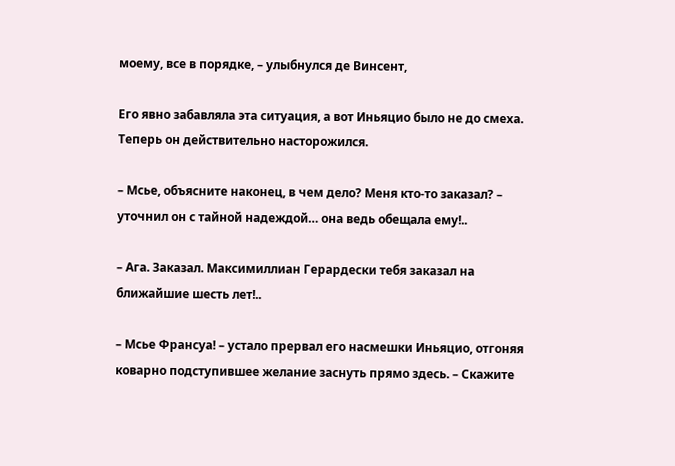моему, все в порядке, – улыбнулся де Винсент,

Его явно забавляла эта ситуация, а вот Иньяцио было не до смеха. Теперь он действительно насторожился.

– Мсье, объясните наконец, в чем дело? Меня кто-то заказал? – уточнил он с тайной надеждой… она ведь обещала ему!..

– Ага. Заказал. Максимиллиан Герардески тебя заказал на ближайшие шесть лет!..

– Мсье Франсуа! – устало прервал его насмешки Иньяцио, отгоняя коварно подступившее желание заснуть прямо здесь. – Скажите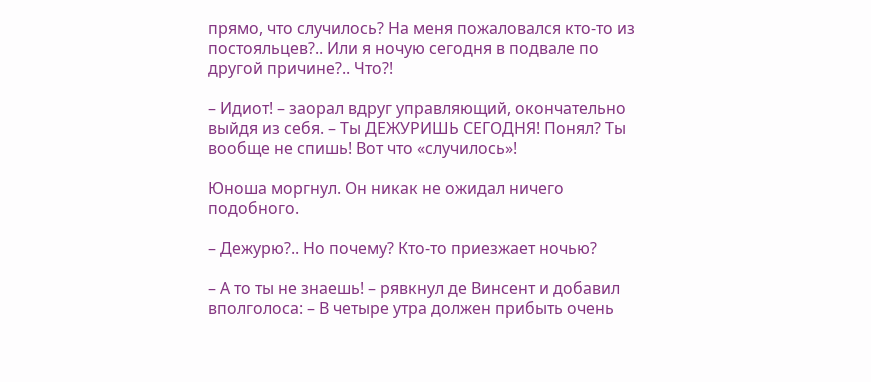прямо, что случилось? На меня пожаловался кто-то из постояльцев?.. Или я ночую сегодня в подвале по другой причине?.. Что?!

– Идиот! – заорал вдруг управляющий, окончательно выйдя из себя. – Ты ДЕЖУРИШЬ СЕГОДНЯ! Понял? Ты вообще не спишь! Вот что «случилось»!

Юноша моргнул. Он никак не ожидал ничего подобного.

– Дежурю?.. Но почему? Кто-то приезжает ночью?

– А то ты не знаешь! – рявкнул де Винсент и добавил вполголоса: – В четыре утра должен прибыть очень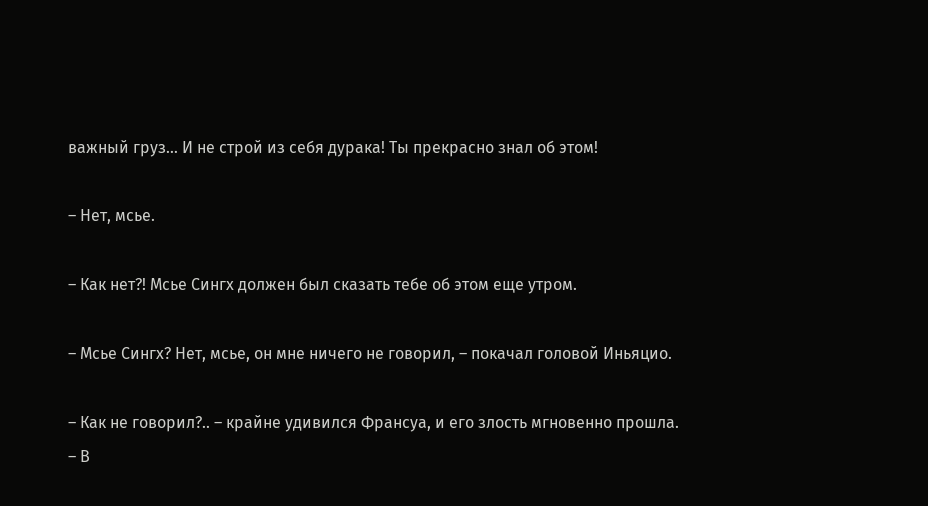важный груз… И не строй из себя дурака! Ты прекрасно знал об этом!

– Нет, мсье.

– Как нет?! Мсье Сингх должен был сказать тебе об этом еще утром.

– Мсье Сингх? Нет, мсье, он мне ничего не говорил, – покачал головой Иньяцио.

– Как не говорил?.. – крайне удивился Франсуа, и его злость мгновенно прошла. – В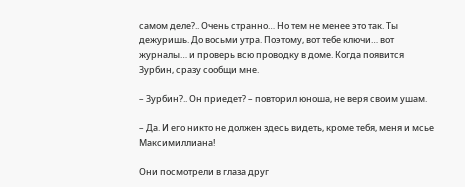самом деле?.. Очень странно… Но тем не менее это так. Ты дежуришь. До восьми утра. Поэтому, вот тебе ключи… вот журналы… и проверь всю проводку в доме. Когда появится Зурбин, сразу сообщи мне.

– Зурбин?.. Он приедет? – повторил юноша, не веря своим ушам.

– Да. И его никто не должен здесь видеть, кроме тебя, меня и мсье Максимиллиана!

Они посмотрели в глаза друг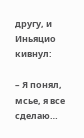другу, и Иньяцио кивнул:

– Я понял, мсье, я все сделаю…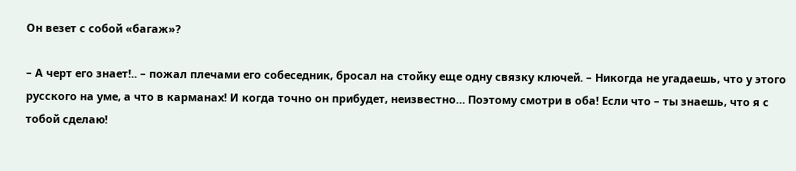Он везет с собой «багаж»?

– А черт его знает!.. – пожал плечами его собеседник, бросал на стойку еще одну связку ключей. – Никогда не угадаешь, что у этого русского на уме, а что в карманах! И когда точно он прибудет, неизвестно… Поэтому смотри в оба! Если что – ты знаешь, что я с тобой сделаю!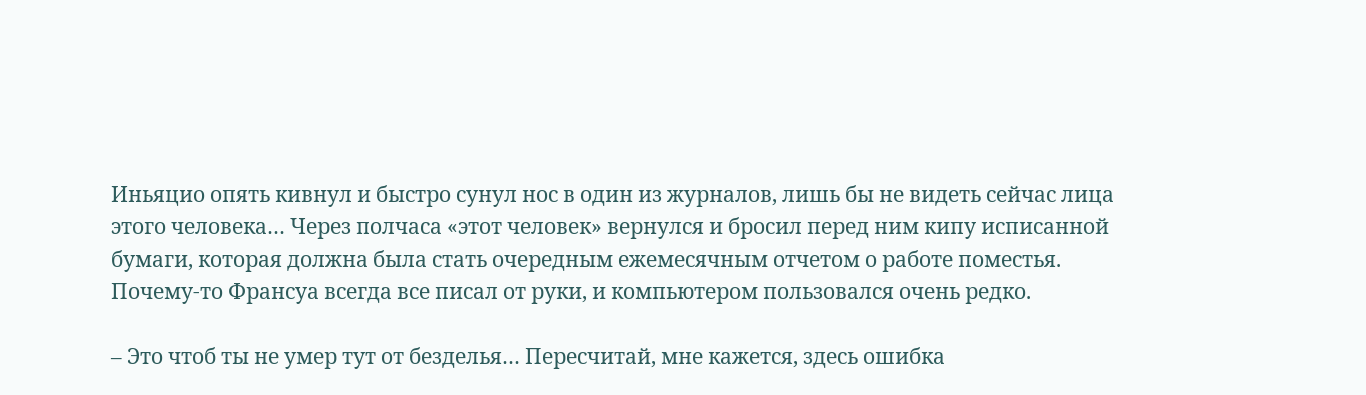Иньяцио опять кивнул и быстро сунул нос в один из журналов, лишь бы не видеть сейчас лица этого человека… Через полчаса «этот человек» вернулся и бросил перед ним кипу исписанной бумаги, которая должна была стать очередным ежемесячным отчетом о работе поместья. Почему-то Франсуа всегда все писал от руки, и компьютером пользовался очень редко.

– Это чтоб ты не умер тут от безделья… Пересчитай, мне кажется, здесь ошибка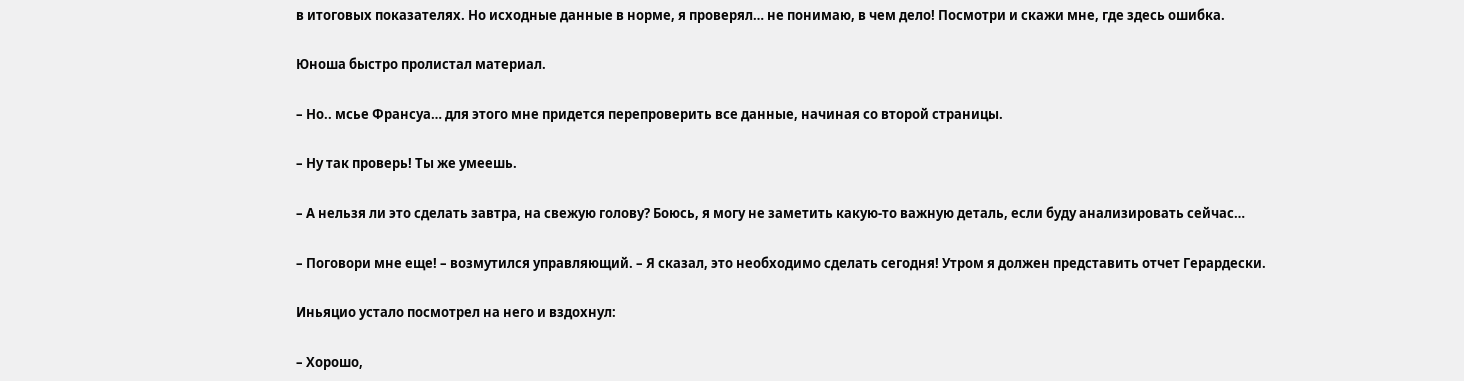в итоговых показателях. Но исходные данные в норме, я проверял… не понимаю, в чем дело! Посмотри и скажи мне, где здесь ошибка.

Юноша быстро пролистал материал.

– Но.. мсье Франсуа… для этого мне придется перепроверить все данные, начиная со второй страницы.

– Ну так проверь! Ты же умеешь.

– А нельзя ли это сделать завтра, на свежую голову? Боюсь, я могу не заметить какую-то важную деталь, если буду анализировать сейчас…

– Поговори мне еще! – возмутился управляющий. – Я сказал, это необходимо сделать сегодня! Утром я должен представить отчет Герардески.

Иньяцио устало посмотрел на него и вздохнул:

– Хорошо,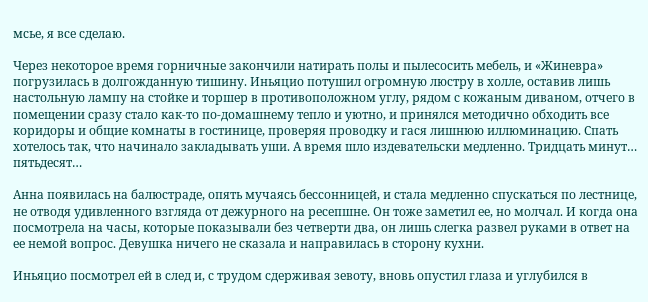мсье, я все сделаю.

Через некоторое время горничные закончили натирать полы и пылесосить мебель, и «Жиневра» погрузилась в долгожданную тишину. Иньяцио потушил огромную люстру в холле, оставив лишь настольную лампу на стойке и торшер в противоположном углу, рядом с кожаным диваном, отчего в помещении сразу стало как-то по-домашнему тепло и уютно, и принялся методично обходить все коридоры и общие комнаты в гостинице, проверяя проводку и гася лишнюю иллюминацию. Спать хотелось так, что начинало закладывать уши. А время шло издевательски медленно. Тридцать минут… пятьдесят…

Анна появилась на балюстраде, опять мучаясь бессонницей, и стала медленно спускаться по лестнице, не отводя удивленного взгляда от дежурного на ресепшне. Он тоже заметил ее, но молчал. И когда она посмотрела на часы, которые показывали без четверти два, он лишь слегка развел руками в ответ на ее немой вопрос. Девушка ничего не сказала и направилась в сторону кухни.

Иньяцио посмотрел ей в след и, с трудом сдерживая зевоту, вновь опустил глаза и углубился в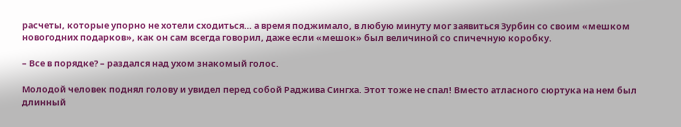расчеты, которые упорно не хотели сходиться… а время поджимало, в любую минуту мог заявиться Зурбин со своим «мешком новогодних подарков», как он сам всегда говорил, даже если «мешок» был величиной со спичечную коробку.

– Все в порядке? – раздался над ухом знакомый голос.

Молодой человек поднял голову и увидел перед собой Раджива Сингха. Этот тоже не спал! Вместо атласного сюртука на нем был длинный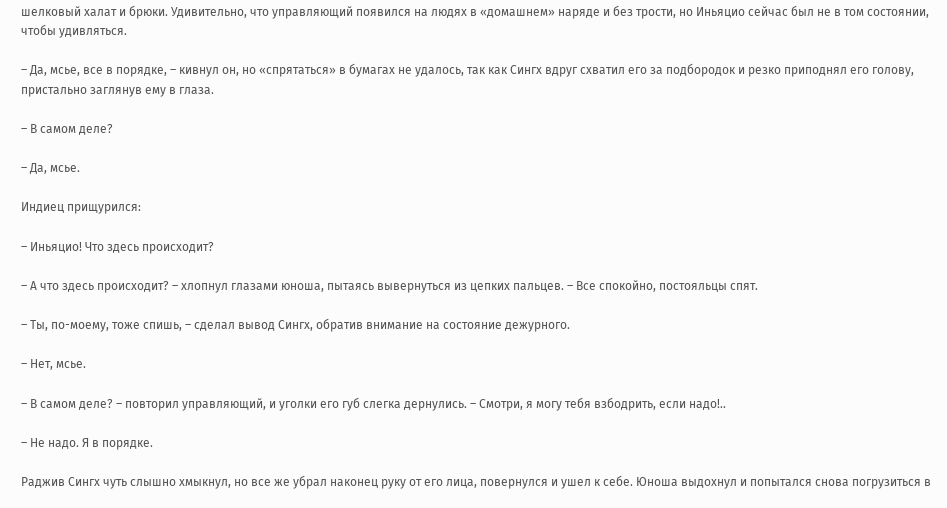шелковый халат и брюки. Удивительно, что управляющий появился на людях в «домашнем» наряде и без трости, но Иньяцио сейчас был не в том состоянии, чтобы удивляться.

– Да, мсье, все в порядке, – кивнул он, но «спрятаться» в бумагах не удалось, так как Сингх вдруг схватил его за подбородок и резко приподнял его голову, пристально заглянув ему в глаза.

– В самом деле?

– Да, мсье.

Индиец прищурился:

– Иньяцио! Что здесь происходит?

– А что здесь происходит? – хлопнул глазами юноша, пытаясь вывернуться из цепких пальцев. – Все спокойно, постояльцы спят.

– Ты, по-моему, тоже спишь, – сделал вывод Сингх, обратив внимание на состояние дежурного.

– Нет, мсье.

– В самом деле? – повторил управляющий, и уголки его губ слегка дернулись. – Смотри, я могу тебя взбодрить, если надо!..

– Не надо. Я в порядке.

Раджив Сингх чуть слышно хмыкнул, но все же убрал наконец руку от его лица, повернулся и ушел к себе. Юноша выдохнул и попытался снова погрузиться в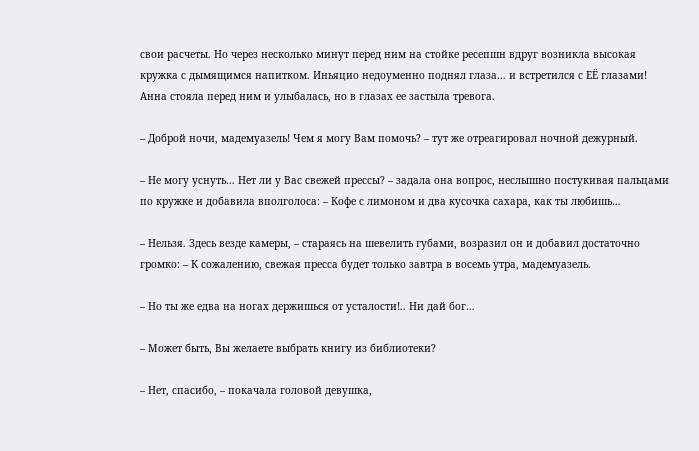свои расчеты. Но через несколько минут перед ним на стойке ресепшн вдруг возникла высокая кружка с дымящимся напитком. Иньяцио недоуменно поднял глаза… и встретился с ЕЁ глазами! Анна стояла перед ним и улыбалась, но в глазах ее застыла тревога.

– Доброй ночи, мадемуазель! Чем я могу Вам помочь? – тут же отреагировал ночной дежурный.

– Не могу уснуть… Нет ли у Вас свежей прессы? – задала она вопрос, неслышно постукивая пальцами по кружке и добавила вполголоса: – Кофе с лимоном и два кусочка сахара, как ты любишь…

– Нельзя. Здесь везде камеры, – стараясь на шевелить губами, возразил он и добавил достаточно громко: – К сожалению, свежая пресса будет только завтра в восемь утра, мадемуазель.

– Но ты же едва на ногах держишься от усталости!.. Ни дай бог…

– Может быть, Вы желаете выбрать книгу из библиотеки?

– Нет, спасибо, – покачала головой девушка,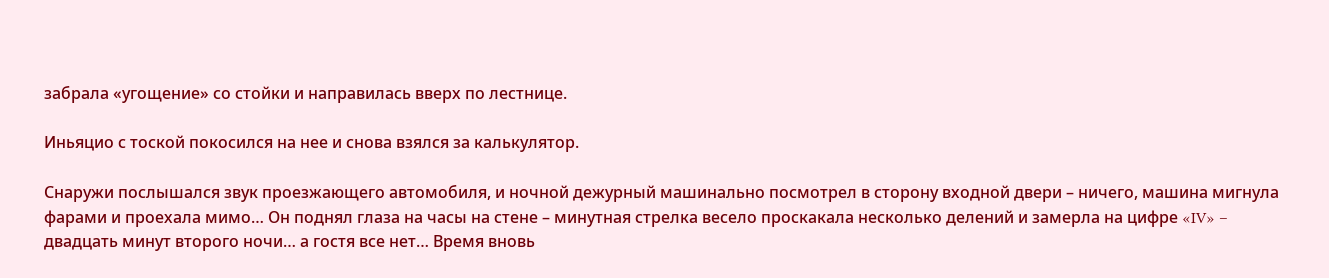забрала «угощение» со стойки и направилась вверх по лестнице.

Иньяцио с тоской покосился на нее и снова взялся за калькулятор.

Снаружи послышался звук проезжающего автомобиля, и ночной дежурный машинально посмотрел в сторону входной двери – ничего, машина мигнула фарами и проехала мимо… Он поднял глаза на часы на стене – минутная стрелка весело проскакала несколько делений и замерла на цифре «IV» – двадцать минут второго ночи… а гостя все нет… Время вновь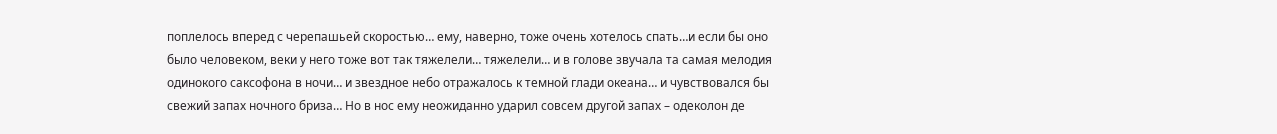поплелось вперед с черепашьей скоростью… ему, наверно, тоже очень хотелось спать…и если бы оно было человеком, веки у него тоже вот так тяжелели… тяжелели… и в голове звучала та самая мелодия одинокого саксофона в ночи… и звездное небо отражалось к темной глади океана… и чувствовался бы свежий запах ночного бриза… Но в нос ему неожиданно ударил совсем другой запах – одеколон де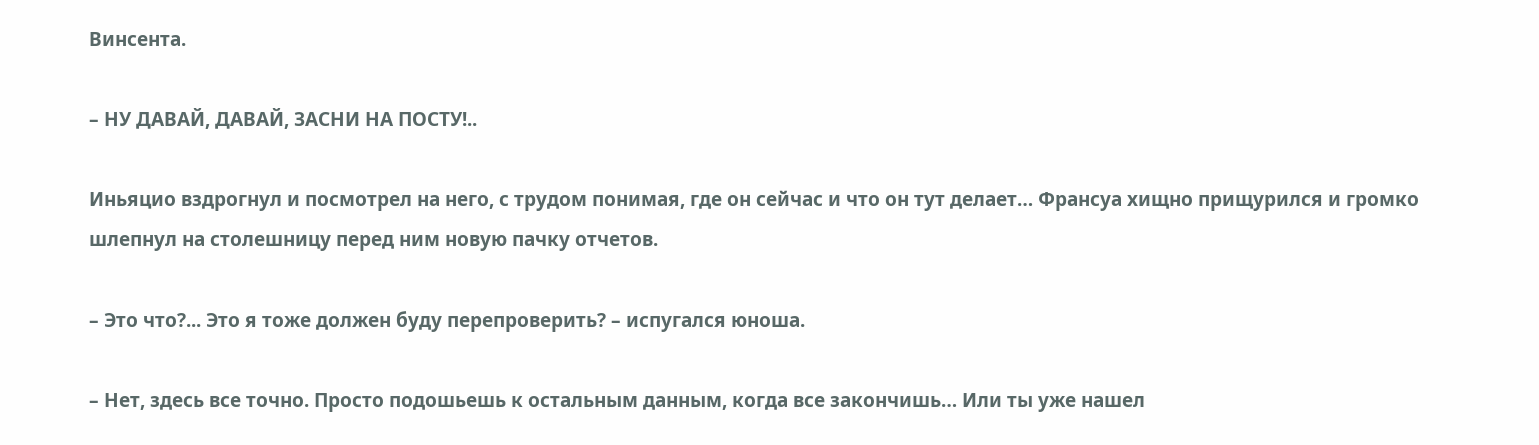Винсента.

– НУ ДАВАЙ, ДАВАЙ, ЗАСНИ НА ПОСТУ!..

Иньяцио вздрогнул и посмотрел на него, с трудом понимая, где он сейчас и что он тут делает… Франсуа хищно прищурился и громко шлепнул на столешницу перед ним новую пачку отчетов.

– Это что?... Это я тоже должен буду перепроверить? – испугался юноша.

– Нет, здесь все точно. Просто подошьешь к остальным данным, когда все закончишь… Или ты уже нашел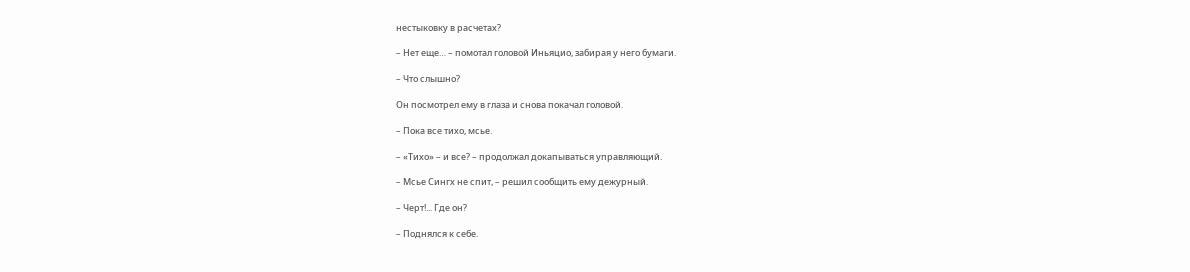нестыковку в расчетах?

– Нет еще… – помотал головой Иньяцио, забирая у него бумаги.

– Что слышно?

Он посмотрел ему в глаза и снова покачал головой.

– Пока все тихо, мсье.

– «Тихо» – и все? – продолжал докапываться управляющий.

– Мсье Сингх не спит, – решил сообщить ему дежурный.

– Черт!... Где он?

– Поднялся к себе.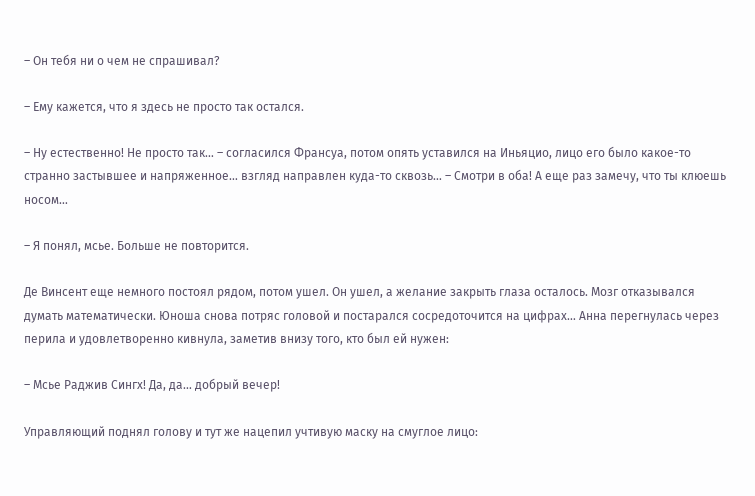– Он тебя ни о чем не спрашивал?

– Ему кажется, что я здесь не просто так остался.

– Ну естественно! Не просто так… – согласился Франсуа, потом опять уставился на Иньяцио, лицо его было какое-то странно застывшее и напряженное… взгляд направлен куда-то сквозь… – Смотри в оба! А еще раз замечу, что ты клюешь носом…

– Я понял, мсье. Больше не повторится.

Де Винсент еще немного постоял рядом, потом ушел. Он ушел, а желание закрыть глаза осталось. Мозг отказывался думать математически. Юноша снова потряс головой и постарался сосредоточится на цифрах… Анна перегнулась через перила и удовлетворенно кивнула, заметив внизу того, кто был ей нужен:

– Мсье Раджив Сингх! Да, да… добрый вечер!

Управляющий поднял голову и тут же нацепил учтивую маску на смуглое лицо: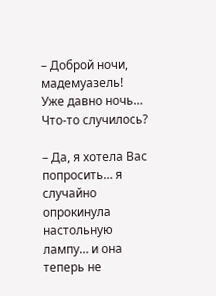– Доброй ночи, мадемуазель! Уже давно ночь… Что-то случилось?

– Да, я хотела Вас попросить… я случайно опрокинула настольную лампу… и она теперь не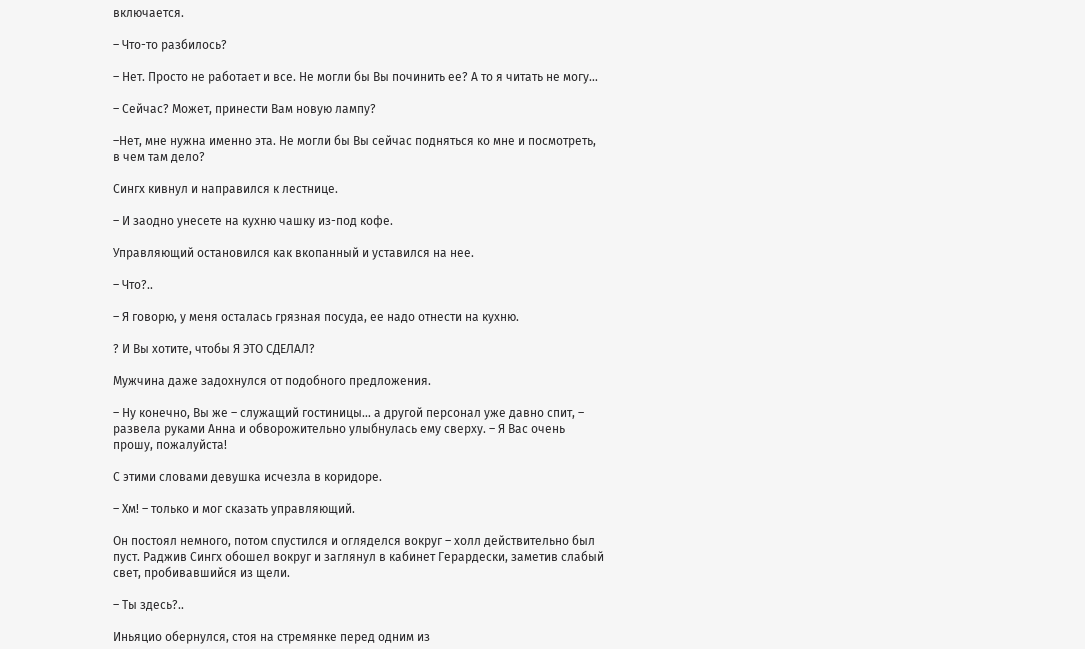включается.

– Что-то разбилось?

– Нет. Просто не работает и все. Не могли бы Вы починить ее? А то я читать не могу…

– Сейчас? Может, принести Вам новую лампу?

–Нет, мне нужна именно эта. Не могли бы Вы сейчас подняться ко мне и посмотреть, в чем там дело?

Сингх кивнул и направился к лестнице.

– И заодно унесете на кухню чашку из-под кофе.

Управляющий остановился как вкопанный и уставился на нее.

– Что?..

– Я говорю, у меня осталась грязная посуда, ее надо отнести на кухню.

? И Вы хотите, чтобы Я ЭТО СДЕЛАЛ?

Мужчина даже задохнулся от подобного предложения.

– Ну конечно, Вы же – служащий гостиницы… а другой персонал уже давно спит, – развела руками Анна и обворожительно улыбнулась ему сверху. – Я Вас очень прошу, пожалуйста!

С этими словами девушка исчезла в коридоре.

– Хм! – только и мог сказать управляющий.

Он постоял немного, потом спустился и огляделся вокруг – холл действительно был пуст. Раджив Сингх обошел вокруг и заглянул в кабинет Герардески, заметив слабый свет, пробивавшийся из щели.

– Ты здесь?..

Иньяцио обернулся, стоя на стремянке перед одним из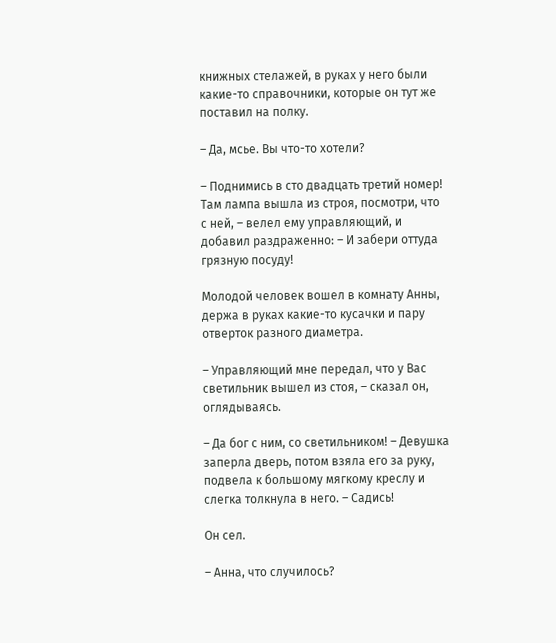книжных стелажей, в руках у него были какие-то справочники, которые он тут же поставил на полку.

– Да, мсье. Вы что-то хотели?

– Поднимись в сто двадцать третий номер! Там лампа вышла из строя, посмотри, что с ней, – велел ему управляющий, и добавил раздраженно: – И забери оттуда грязную посуду!

Молодой человек вошел в комнату Анны, держа в руках какие-то кусачки и пару отверток разного диаметра.

– Управляющий мне передал, что у Вас светильник вышел из стоя, – сказал он, оглядываясь.

– Да бог с ним, со светильником! – Девушка заперла дверь, потом взяла его за руку, подвела к большому мягкому креслу и слегка толкнула в него. – Садись!

Он сел.

– Анна, что случилось?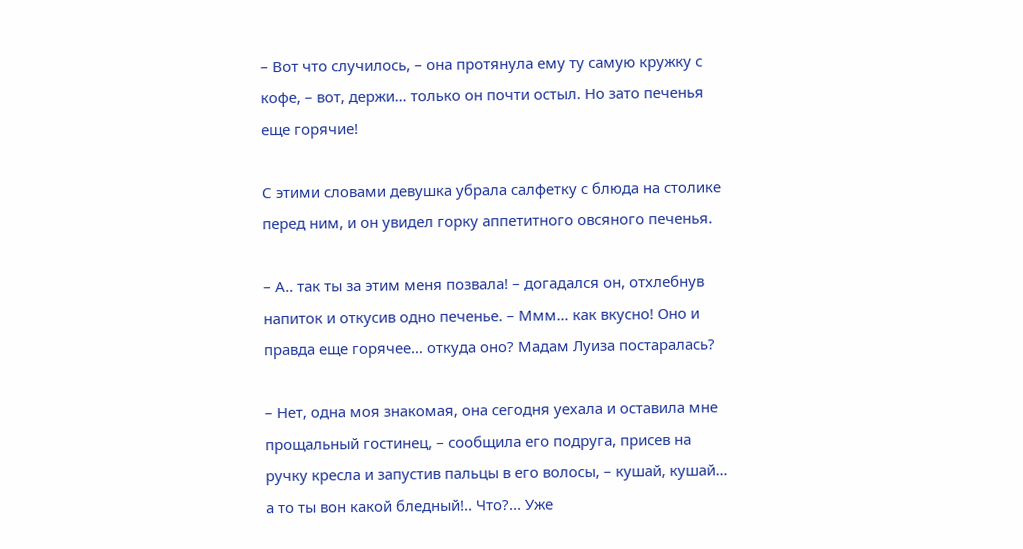– Вот что случилось, – она протянула ему ту самую кружку с кофе, – вот, держи… только он почти остыл. Но зато печенья еще горячие!

С этими словами девушка убрала салфетку с блюда на столике перед ним, и он увидел горку аппетитного овсяного печенья.

– А.. так ты за этим меня позвала! – догадался он, отхлебнув напиток и откусив одно печенье. – Ммм… как вкусно! Оно и правда еще горячее… откуда оно? Мадам Луиза постаралась?

– Нет, одна моя знакомая, она сегодня уехала и оставила мне прощальный гостинец, – сообщила его подруга, присев на ручку кресла и запустив пальцы в его волосы, – кушай, кушай… а то ты вон какой бледный!.. Что?... Уже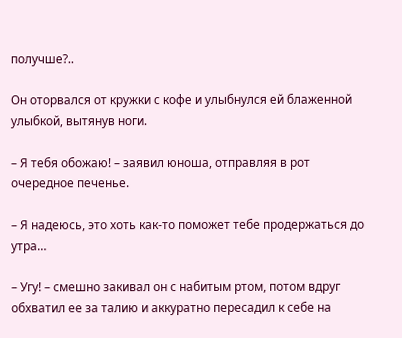получше?..

Он оторвался от кружки с кофе и улыбнулся ей блаженной улыбкой, вытянув ноги.

– Я тебя обожаю! – заявил юноша, отправляя в рот очередное печенье.

– Я надеюсь, это хоть как-то поможет тебе продержаться до утра…

– Угу! – смешно закивал он с набитым ртом, потом вдруг обхватил ее за талию и аккуратно пересадил к себе на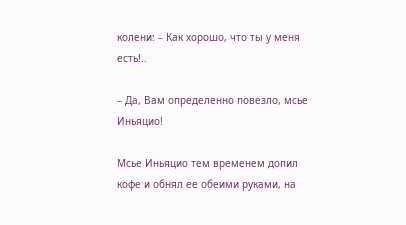колени: – Как хорошо, что ты у меня есть!..

– Да, Вам определенно повезло, мсье Иньяцио!

Мсье Иньяцио тем временем допил кофе и обнял ее обеими руками, на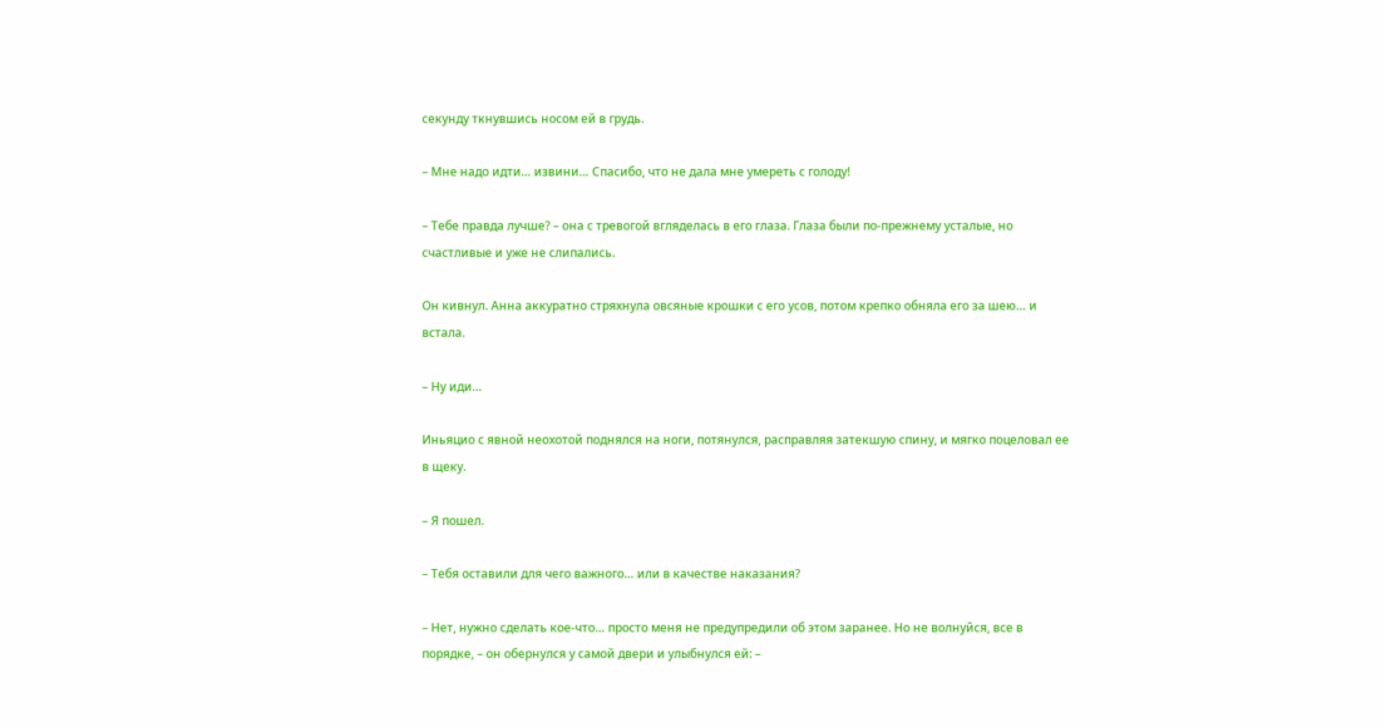секунду ткнувшись носом ей в грудь.

– Мне надо идти… извини… Спасибо, что не дала мне умереть с голоду!

– Тебе правда лучше? – она с тревогой вгляделась в его глаза. Глаза были по-прежнему усталые, но счастливые и уже не слипались.

Он кивнул. Анна аккуратно стряхнула овсяные крошки с его усов, потом крепко обняла его за шею… и встала.

– Ну иди…

Иньяцио с явной неохотой поднялся на ноги, потянулся, расправляя затекшую спину, и мягко поцеловал ее в щеку.

– Я пошел.

– Тебя оставили для чего важного… или в качестве наказания?

– Нет, нужно сделать кое-что… просто меня не предупредили об этом заранее. Но не волнуйся, все в порядке, – он обернулся у самой двери и улыбнулся ей: –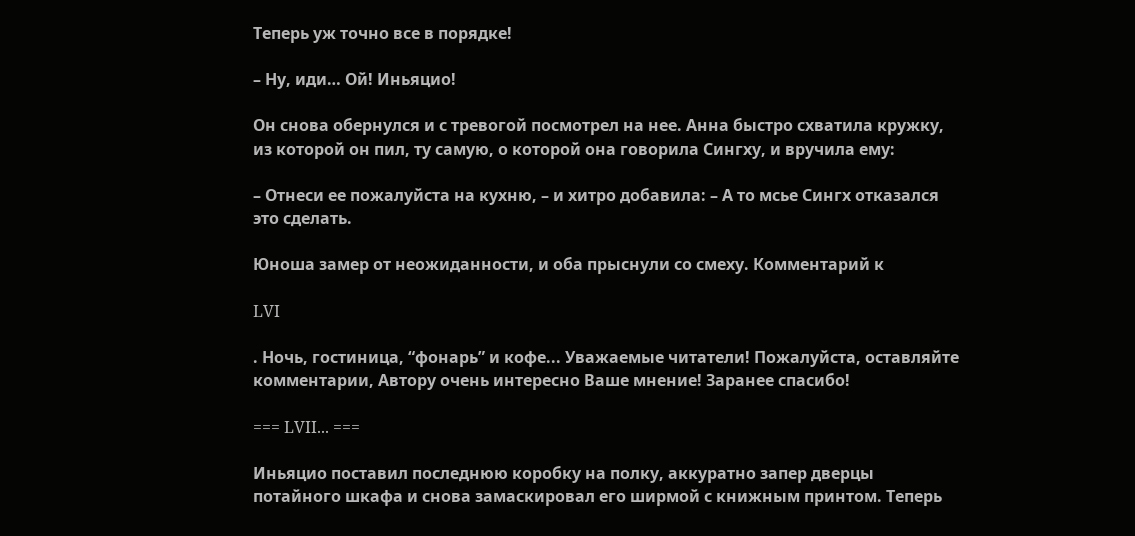Теперь уж точно все в порядке!

– Ну, иди… Ой! Иньяцио!

Он снова обернулся и с тревогой посмотрел на нее. Анна быстро схватила кружку, из которой он пил, ту самую, о которой она говорила Сингху, и вручила ему:

– Отнеси ее пожалуйста на кухню, – и хитро добавила: – А то мсье Сингх отказался это сделать.

Юноша замер от неожиданности, и оба прыснули со смеху. Комментарий к

LVI

. Ночь, гостиница, “фонарь” и кофе... Уважаемые читатели! Пожалуйста, оставляйте комментарии, Автору очень интересно Ваше мнение! Заранее спасибо!

=== LVII... ===

Иньяцио поставил последнюю коробку на полку, аккуратно запер дверцы потайного шкафа и снова замаскировал его ширмой с книжным принтом. Теперь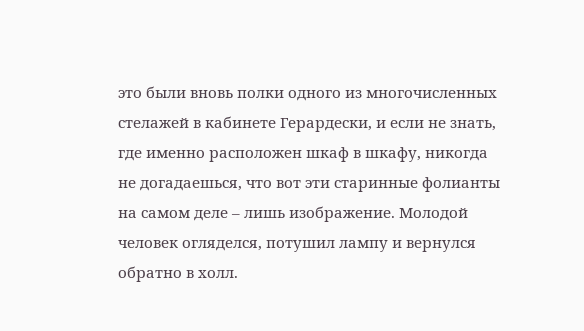это были вновь полки одного из многочисленных стелажей в кабинете Герардески, и если не знать, где именно расположен шкаф в шкафу, никогда не догадаешься, что вот эти старинные фолианты на самом деле – лишь изображение. Молодой человек огляделся, потушил лампу и вернулся обратно в холл.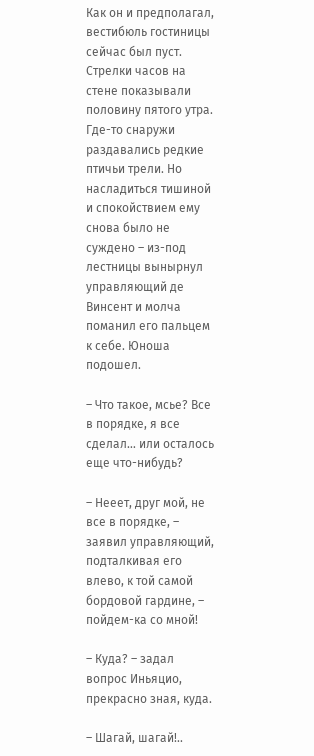Как он и предполагал, вестибюль гостиницы сейчас был пуст. Стрелки часов на стене показывали половину пятого утра. Где-то снаружи раздавались редкие птичьи трели. Но насладиться тишиной и спокойствием ему снова было не суждено – из-под лестницы вынырнул управляющий де Винсент и молча поманил его пальцем к себе. Юноша подошел.

– Что такое, мсье? Все в порядке, я все сделал… или осталось еще что-нибудь?

– Нееет, друг мой, не все в порядке, – заявил управляющий, подталкивая его влево, к той самой бордовой гардине, – пойдем-ка со мной!

– Куда? – задал вопрос Иньяцио, прекрасно зная, куда.

– Шагай, шагай!..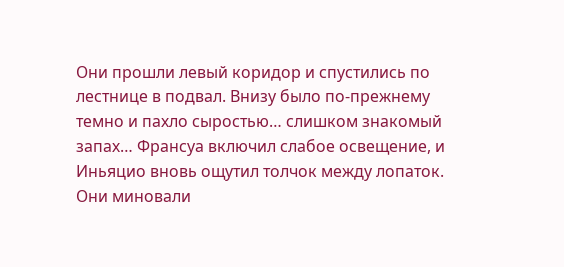Они прошли левый коридор и спустились по лестнице в подвал. Внизу было по-прежнему темно и пахло сыростью… слишком знакомый запах… Франсуа включил слабое освещение, и Иньяцио вновь ощутил толчок между лопаток. Они миновали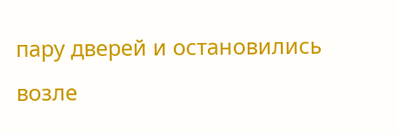пару дверей и остановились возле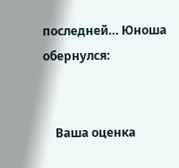последней… Юноша обернулся:


    Ваша оценка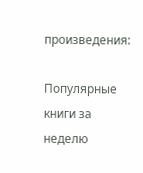произведения:

Популярные книги за неделю